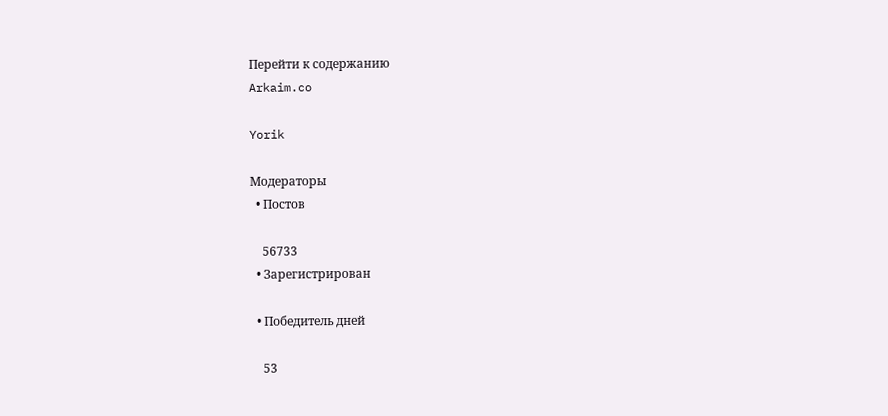Перейти к содержанию
Arkaim.co

Yorik

Модераторы
  • Постов

    56733
  • Зарегистрирован

  • Победитель дней

    53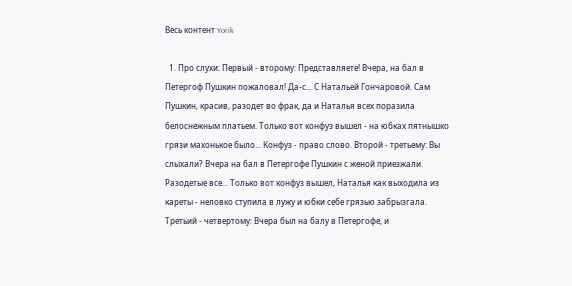Весь контент Yorik

  1. Про слухи: Первый - второму: Представляете! Вчера, на бал в Петергоф Пушкин пожаловал! Да-с... С Натальей Гончаровой. Сам Пушкин, красив, разодет во фрак, да и Наталья всех поразила белоснежным платьем. Только вот конфуз вышел - на юбках пятнышко грязи махонькое было... Конфуз - право слово. Второй - третьему: Вы слыхали? Вчера на бал в Петергофе Пушкин с женой приезжали. Разодетые все... Только вот конфуз вышел, Наталья как выходила из кареты - неловко ступила в лужу и юбки себе грязью забрызгала. Третьий - четвертому: Вчера был на балу в Петергофе, и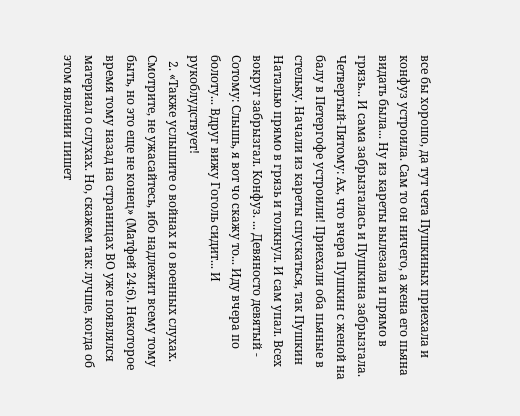все бы хорошо, да тут чета Пушкиных приехала и конфуз устроила. Сам то он ничего, а жена его пьяна видать была... Ну из кареты вылезала и прямо в грязь... И сама забрызгалась и Пушкина забрызгала. Четвертый-Пятому: Ах, что вчера Пушкин с женой на балу в Петергофе устроили! Приехали оба пьяные в стельку. Начали из кареты спускаться, так Пушкин Наталью прямо в грязь и толкнул. И сам упал. Всех вокруг забрызгал. Конфуз. ... Девяносто девятый - Сотому: Слышь, я вот чо скажу то... Иду вчера по болоту... Вдруг вижу Гоголь сидит... И рукоблудствует!
  2. «Также услышите о войнах и о военных слухах. Смотрите, не ужасайтесь, ибо надлежит всему тому быть, но это еще не конец» (Матфей 24:6). Некоторое время тому назад на страницах ВО уже появлялся материал о слухах. Но, скажем так: лучше, когда об этом явлении пишет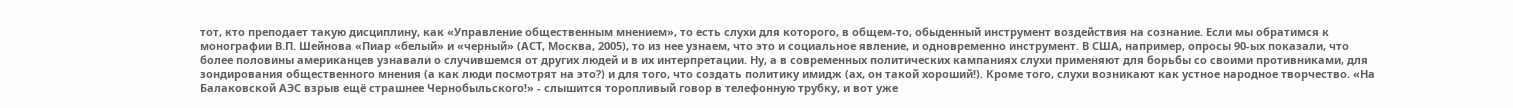тот, кто преподает такую дисциплину, как «Управление общественным мнением», то есть слухи для которого, в общем-то, обыденный инструмент воздействия на сознание. Если мы обратимся к монографии В.П. Шейнова «Пиар «белый» и «черный» (АСТ, Москва, 2005), то из нее узнаем, что это и социальное явление, и одновременно инструмент. В США, например, опросы 90-ых показали, что более половины американцев узнавали о случившемся от других людей и в их интерпретации. Ну, а в современных политических кампаниях слухи применяют для борьбы со своими противниками, для зондирования общественного мнения (а как люди посмотрят на это?) и для того, что создать политику имидж (ах, он такой хороший!). Кроме того, слухи возникают как устное народное творчество. «На Балаковской АЭС взрыв ещё страшнее Чернобыльского!» - слышится торопливый говор в телефонную трубку, и вот уже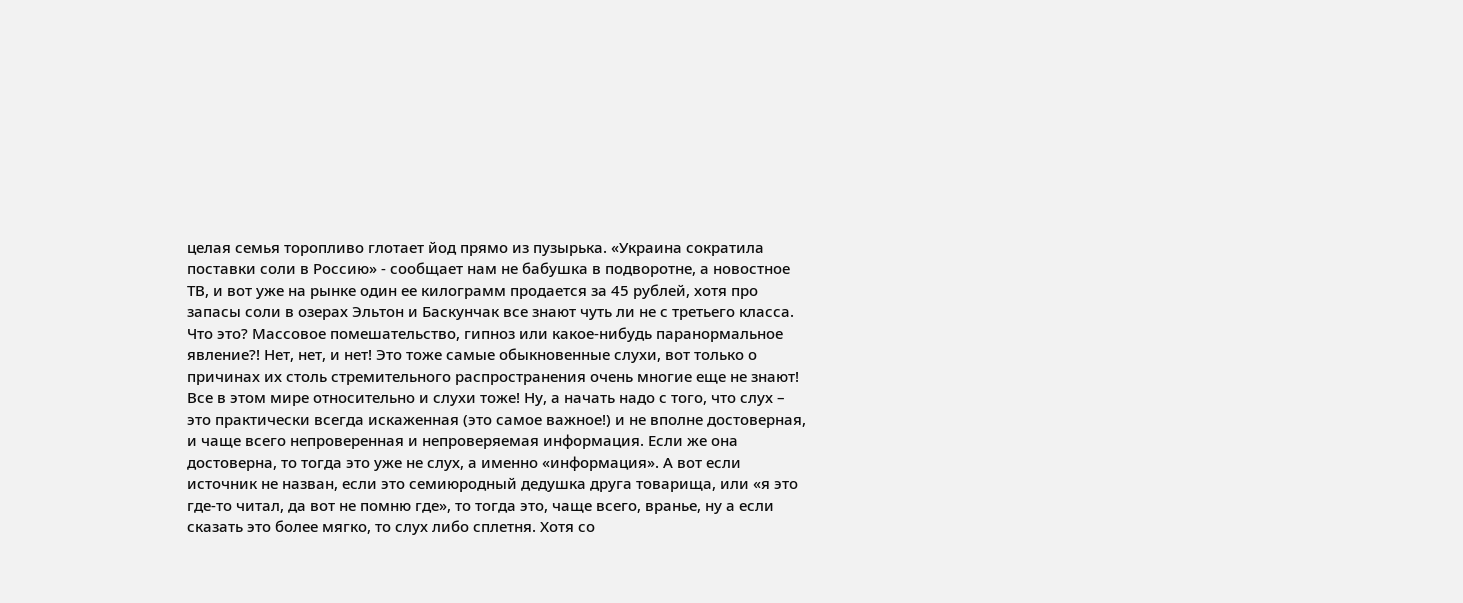целая семья торопливо глотает йод прямо из пузырька. «Украина сократила поставки соли в Россию» - сообщает нам не бабушка в подворотне, а новостное ТВ, и вот уже на рынке один ее килограмм продается за 45 рублей, хотя про запасы соли в озерах Эльтон и Баскунчак все знают чуть ли не с третьего класса. Что это? Массовое помешательство, гипноз или какое-нибудь паранормальное явление?! Нет, нет, и нет! Это тоже самые обыкновенные слухи, вот только о причинах их столь стремительного распространения очень многие еще не знают! Все в этом мире относительно и слухи тоже! Ну, а начать надо с того, что слух – это практически всегда искаженная (это самое важное!) и не вполне достоверная, и чаще всего непроверенная и непроверяемая информация. Если же она достоверна, то тогда это уже не слух, а именно «информация». А вот если источник не назван, если это семиюродный дедушка друга товарища, или «я это где-то читал, да вот не помню где», то тогда это, чаще всего, вранье, ну а если сказать это более мягко, то слух либо сплетня. Хотя со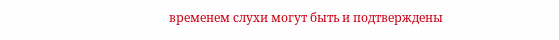временем слухи могут быть и подтверждены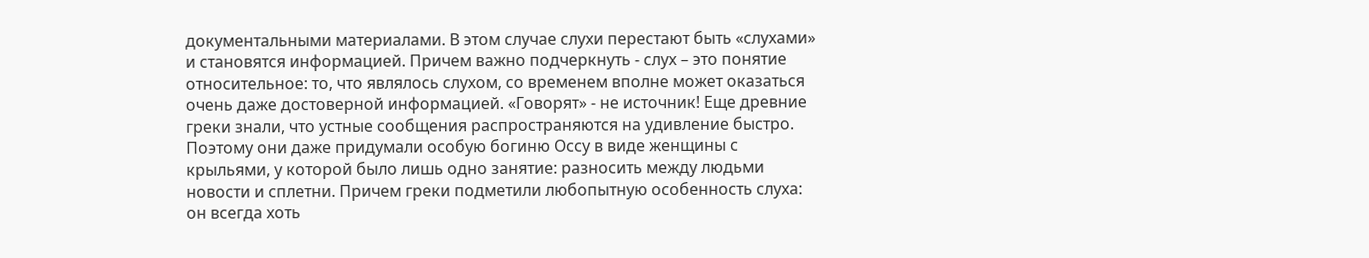документальными материалами. В этом случае слухи перестают быть «слухами» и становятся информацией. Причем важно подчеркнуть - слух – это понятие относительное: то, что являлось слухом, со временем вполне может оказаться очень даже достоверной информацией. «Говорят» - не источник! Еще древние греки знали, что устные сообщения распространяются на удивление быстро. Поэтому они даже придумали особую богиню Оссу в виде женщины с крыльями, у которой было лишь одно занятие: разносить между людьми новости и сплетни. Причем греки подметили любопытную особенность слуха: он всегда хоть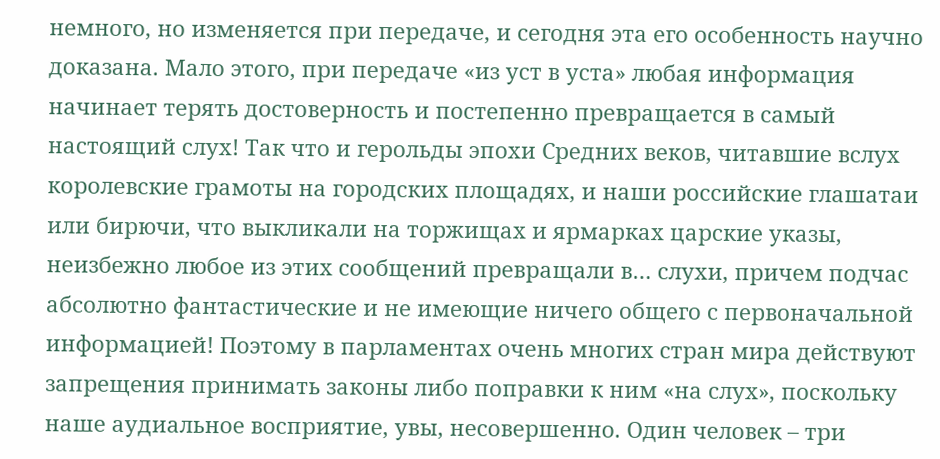немного, но изменяется при передаче, и сегодня эта его особенность научно доказана. Мало этого, при передаче «из уст в уста» любая информация начинает терять достоверность и постепенно превращается в самый настоящий слух! Так что и герольды эпохи Средних веков, читавшие вслух королевские грамоты на городских площадях, и наши российские глашатаи или бирючи, что выкликали на торжищах и ярмарках царские указы, неизбежно любое из этих сообщений превращали в… слухи, причем подчас абсолютно фантастические и не имеющие ничего общего с первоначальной информацией! Поэтому в парламентах очень многих стран мира действуют запрещения принимать законы либо поправки к ним «на слух», поскольку наше аудиальное восприятие, увы, несовершенно. Один человек – три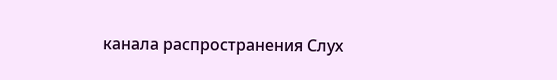канала распространения Слух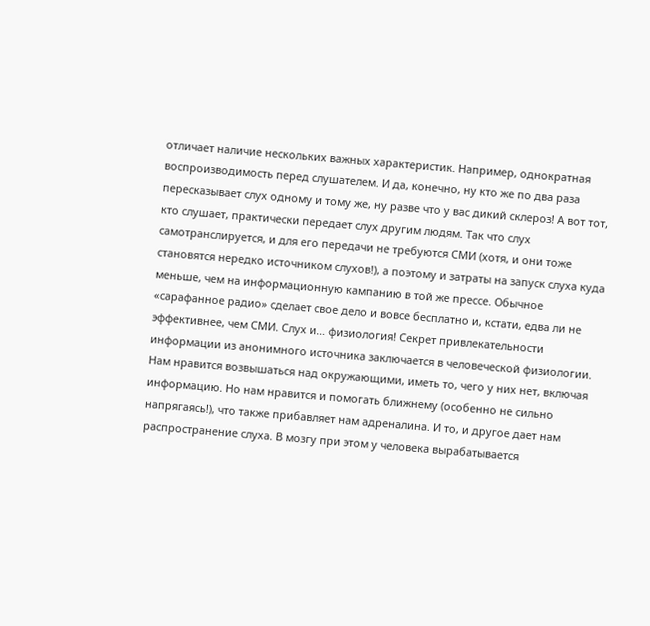отличает наличие нескольких важных характеристик. Например, однократная воспроизводимость перед слушателем. И да, конечно, ну кто же по два раза пересказывает слух одному и тому же, ну разве что у вас дикий склероз! А вот тот, кто слушает, практически передает слух другим людям. Так что слух самотранслируется, и для его передачи не требуются СМИ (хотя, и они тоже становятся нередко источником слухов!), а поэтому и затраты на запуск слуха куда меньше, чем на информационную кампанию в той же прессе. Обычное «сарафанное радио» сделает свое дело и вовсе бесплатно и, кстати, едва ли не эффективнее, чем СМИ. Слух и… физиология! Секрет привлекательности информации из анонимного источника заключается в человеческой физиологии. Нам нравится возвышаться над окружающими, иметь то, чего у них нет, включая информацию. Но нам нравится и помогать ближнему (особенно не сильно напрягаясь!), что также прибавляет нам адреналина. И то, и другое дает нам распространение слуха. В мозгу при этом у человека вырабатывается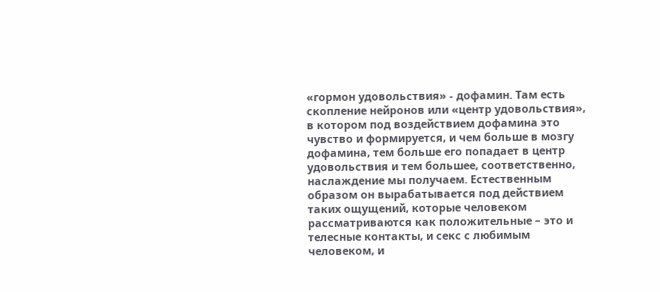«гормон удовольствия» - дофамин. Там есть скопление нейронов или «центр удовольствия», в котором под воздействием дофамина это чувство и формируется, и чем больше в мозгу дофамина, тем больше его попадает в центр удовольствия и тем большее, соответственно, наслаждение мы получаем. Естественным образом он вырабатывается под действием таких ощущений, которые человеком рассматриваются как положительные – это и телесные контакты, и секс с любимым человеком, и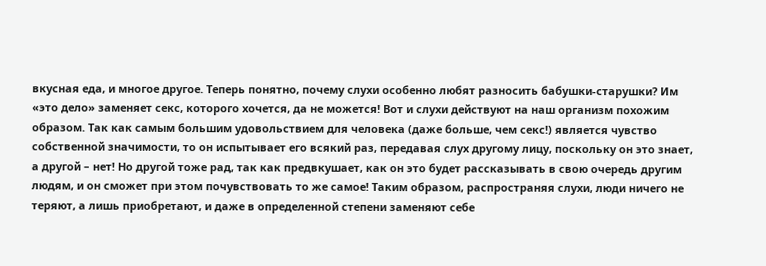вкусная еда, и многое другое. Теперь понятно, почему слухи особенно любят разносить бабушки-старушки? Им «это дело» заменяет секс, которого хочется, да не можется! Вот и слухи действуют на наш организм похожим образом. Так как самым большим удовольствием для человека (даже больше, чем секс!) является чувство собственной значимости, то он испытывает его всякий раз, передавая слух другому лицу, поскольку он это знает, а другой – нет! Но другой тоже рад, так как предвкушает, как он это будет рассказывать в свою очередь другим людям, и он сможет при этом почувствовать то же самое! Таким образом, распространяя слухи, люди ничего не теряют, а лишь приобретают, и даже в определенной степени заменяют себе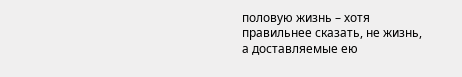половую жизнь – хотя правильнее сказать, не жизнь, а доставляемые ею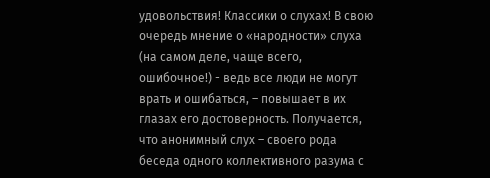удовольствия! Классики о слухах! В свою очередь мнение о «народности» слуха (на самом деле, чаще всего, ошибочное!) - ведь все люди не могут врать и ошибаться, – повышает в их глазах его достоверность. Получается, что анонимный слух – своего рода беседа одного коллективного разума с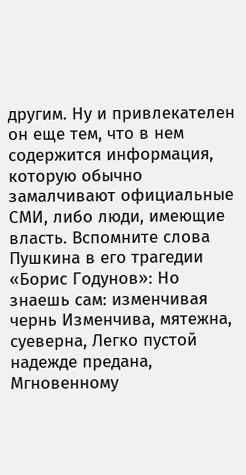другим. Ну и привлекателен он еще тем, что в нем содержится информация, которую обычно замалчивают официальные СМИ, либо люди, имеющие власть. Вспомните слова Пушкина в его трагедии «Борис Годунов»: Но знаешь сам: изменчивая чернь Изменчива, мятежна, суеверна, Легко пустой надежде предана, Мгновенному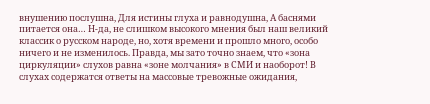внушению послушна, Для истины глуха и равнодушна, А баснями питается она… Н-да, не слишком высокого мнения был наш великий классик о русском народе, но, хотя времени и прошло много, особо ничего и не изменилось. Правда, мы зато точно знаем, что «зона циркуляции» слухов равна «зоне молчания» в СМИ и наоборот! В слухах содержатся ответы на массовые тревожные ожидания,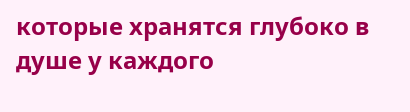которые хранятся глубоко в душе у каждого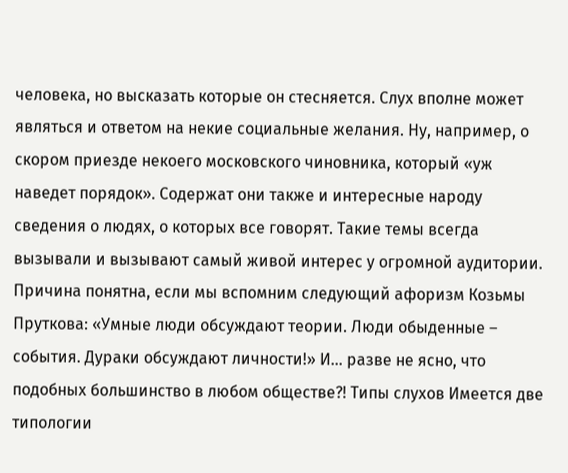человека, но высказать которые он стесняется. Слух вполне может являться и ответом на некие социальные желания. Ну, например, о скором приезде некоего московского чиновника, который «уж наведет порядок». Содержат они также и интересные народу сведения о людях, о которых все говорят. Такие темы всегда вызывали и вызывают самый живой интерес у огромной аудитории. Причина понятна, если мы вспомним следующий афоризм Козьмы Пруткова: «Умные люди обсуждают теории. Люди обыденные – события. Дураки обсуждают личности!» И… разве не ясно, что подобных большинство в любом обществе?! Типы слухов Имеется две типологии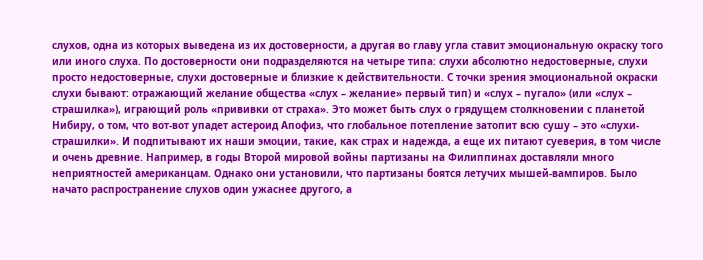слухов, одна из которых выведена из их достоверности, а другая во главу угла ставит эмоциональную окраску того или иного слуха. По достоверности они подразделяются на четыре типа: слухи абсолютно недостоверные, слухи просто недостоверные, слухи достоверные и близкие к действительности. С точки зрения эмоциональной окраски слухи бывают: отражающий желание общества «слух – желание» первый тип) и «слух – пугало» (или «слух – страшилка»), играющий роль «прививки от страха». Это может быть слух о грядущем столкновении с планетой Нибиру, о том, что вот-вот упадет астероид Апофиз, что глобальное потепление затопит всю сушу – это «слухи-страшилки». И подпитывают их наши эмоции, такие, как страх и надежда, а еще их питают суеверия, в том числе и очень древние. Например, в годы Второй мировой войны партизаны на Филиппинах доставляли много неприятностей американцам. Однако они установили, что партизаны боятся летучих мышей-вампиров. Было начато распространение слухов один ужаснее другого, а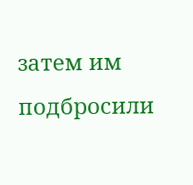затем им подбросили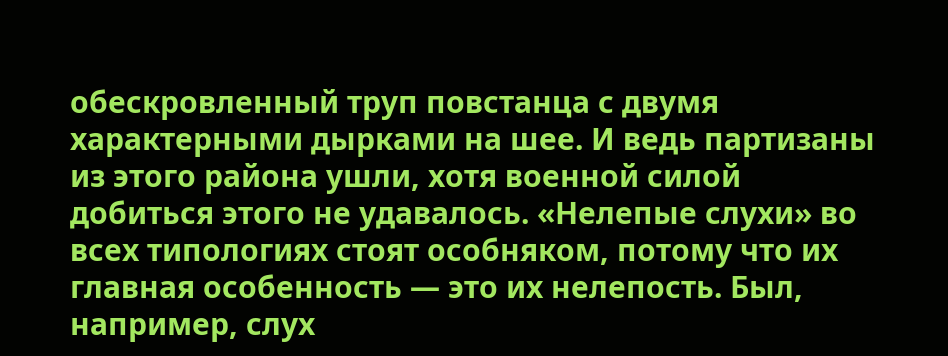обескровленный труп повстанца с двумя характерными дырками на шее. И ведь партизаны из этого района ушли, хотя военной силой добиться этого не удавалось. «Нелепые слухи» во всех типологиях стоят особняком, потому что их главная особенность — это их нелепость. Был, например, слух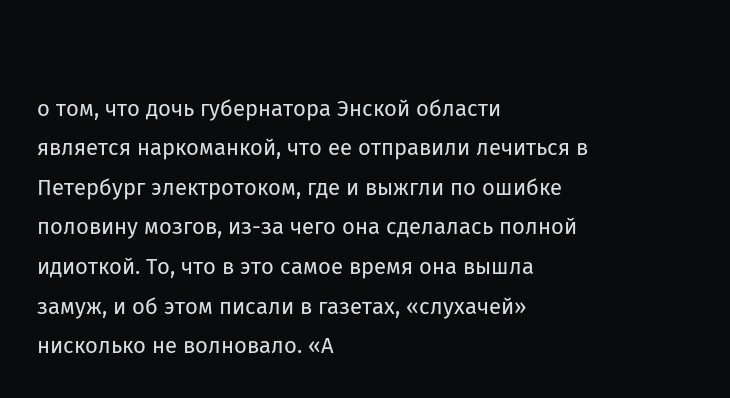о том, что дочь губернатора Энской области является наркоманкой, что ее отправили лечиться в Петербург электротоком, где и выжгли по ошибке половину мозгов, из-за чего она сделалась полной идиоткой. То, что в это самое время она вышла замуж, и об этом писали в газетах, «слухачей» нисколько не волновало. «А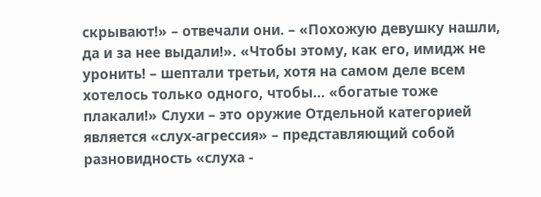скрывают!» – отвечали они. – «Похожую девушку нашли, да и за нее выдали!». «Чтобы этому, как его, имидж не уронить! – шептали третьи, хотя на самом деле всем хотелось только одного, чтобы… «богатые тоже плакали!» Слухи – это оружие Отдельной категорией является «слух-агрессия» – представляющий собой разновидность «слуха -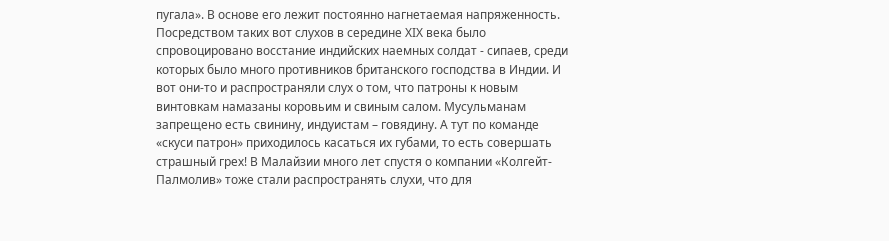пугала». В основе его лежит постоянно нагнетаемая напряженность. Посредством таких вот слухов в середине ХIX века было спровоцировано восстание индийских наемных солдат - сипаев, среди которых было много противников британского господства в Индии. И вот они-то и распространяли слух о том, что патроны к новым винтовкам намазаны коровьим и свиным салом. Мусульманам запрещено есть свинину, индуистам – говядину. А тут по команде «скуси патрон» приходилось касаться их губами, то есть совершать страшный грех! В Малайзии много лет спустя о компании «Колгейт-Палмолив» тоже стали распространять слухи, что для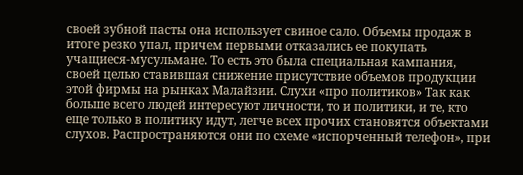своей зубной пасты она использует свиное сало. Объемы продаж в итоге резко упал, причем первыми отказались ее покупать учащиеся-мусульмане. То есть это была специальная кампания, своей целью ставившая снижение присутствие объемов продукции этой фирмы на рынках Малайзии. Слухи «про политиков» Так как больше всего людей интересуют личности, то и политики, и те, кто еще только в политику идут, легче всех прочих становятся объектами слухов. Распространяются они по схеме «испорченный телефон», при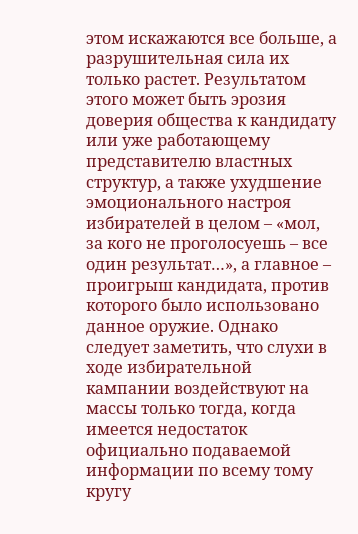этом искажаются все больше, а разрушительная сила их только растет. Результатом этого может быть эрозия доверия общества к кандидату или уже работающему представителю властных структур, а также ухудшение эмоционального настроя избирателей в целом – «мол, за кого не проголосуешь – все один результат…», а главное – проигрыш кандидата, против которого было использовано данное оружие. Однако следует заметить, что слухи в ходе избирательной кампании воздействуют на массы только тогда, когда имеется недостаток официально подаваемой информации по всему тому кругу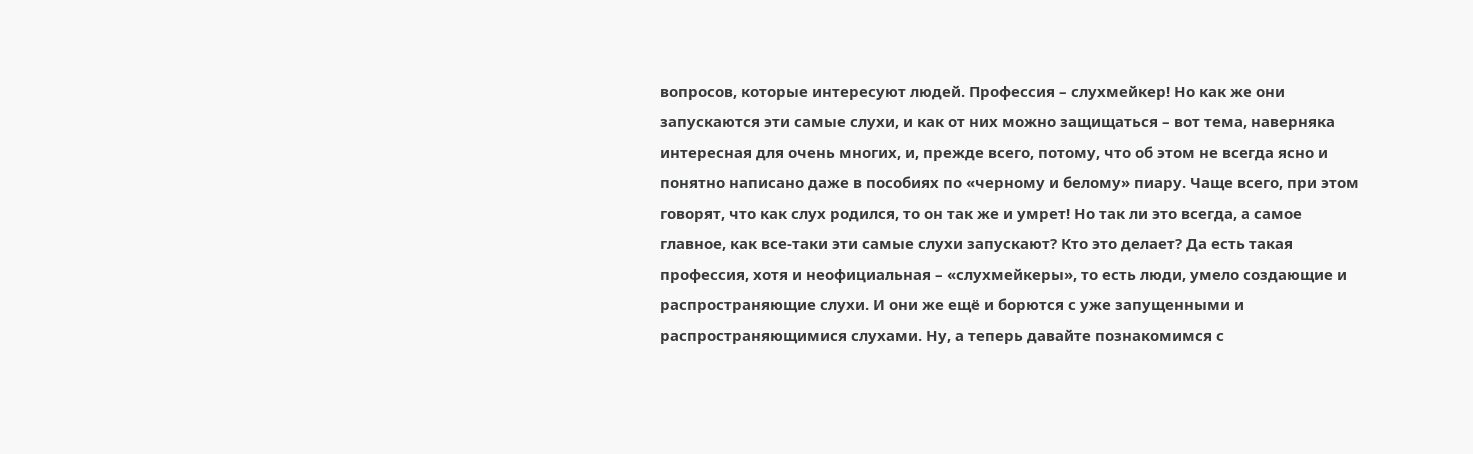вопросов, которые интересуют людей. Профессия – слухмейкер! Но как же они запускаются эти самые слухи, и как от них можно защищаться – вот тема, наверняка интересная для очень многих, и, прежде всего, потому, что об этом не всегда ясно и понятно написано даже в пособиях по «черному и белому» пиару. Чаще всего, при этом говорят, что как слух родился, то он так же и умрет! Но так ли это всегда, а самое главное, как все-таки эти самые слухи запускают? Кто это делает? Да есть такая профессия, хотя и неофициальная – «слухмейкеры», то есть люди, умело создающие и распространяющие слухи. И они же ещё и борются с уже запущенными и распространяющимися слухами. Ну, а теперь давайте познакомимся с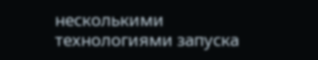несколькими технологиями запуска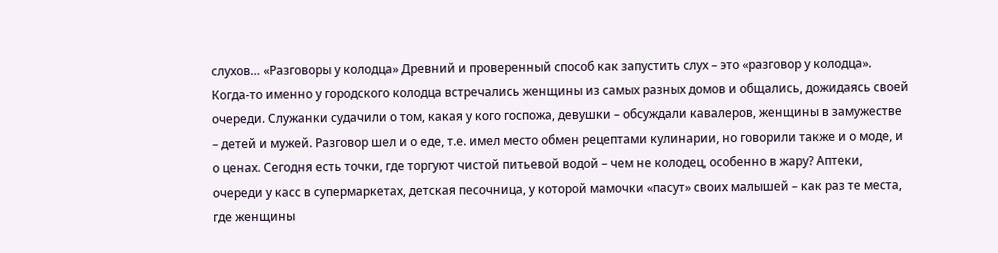слухов… «Разговоры у колодца» Древний и проверенный способ как запустить слух – это «разговор у колодца». Когда-то именно у городского колодца встречались женщины из самых разных домов и общались, дожидаясь своей очереди. Служанки судачили о том, какая у кого госпожа, девушки – обсуждали кавалеров, женщины в замужестве – детей и мужей. Разговор шел и о еде, т.е. имел место обмен рецептами кулинарии, но говорили также и о моде, и о ценах. Сегодня есть точки, где торгуют чистой питьевой водой – чем не колодец, особенно в жару? Аптеки, очереди у касс в супермаркетах, детская песочница, у которой мамочки «пасут» своих малышей – как раз те места, где женщины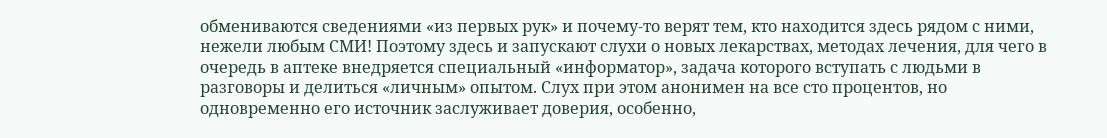обмениваются сведениями «из первых рук» и почему-то верят тем, кто находится здесь рядом с ними, нежели любым СМИ! Поэтому здесь и запускают слухи о новых лекарствах, методах лечения, для чего в очередь в аптеке внедряется специальный «информатор», задача которого вступать с людьми в разговоры и делиться «личным» опытом. Слух при этом анонимен на все сто процентов, но одновременно его источник заслуживает доверия, особенно,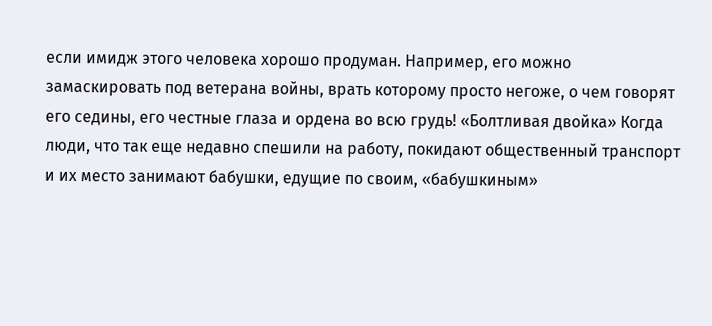если имидж этого человека хорошо продуман. Например, его можно замаскировать под ветерана войны, врать которому просто негоже, о чем говорят его седины, его честные глаза и ордена во всю грудь! «Болтливая двойка» Когда люди, что так еще недавно спешили на работу, покидают общественный транспорт и их место занимают бабушки, едущие по своим, «бабушкиным»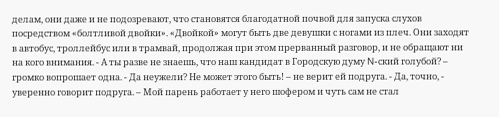делам, они даже и не подозревают, что становятся благодатной почвой для запуска слухов посредством «болтливой двойки». «Двойкой» могут быть две девушки с ногами из плеч. Они заходят в автобус, троллейбус или в трамвай, продолжая при этом прерванный разговор, и не обращают ни на кого внимания. - А ты разве не знаешь, что наш кандидат в Городскую думу N-ский голубой? – громко вопрошает одна. - Да неужели? Не может этого быть! – не верит ей подруга. - Да, точно, - уверенно говорит подруга. – Мой парень работает у него шофером и чуть сам не стал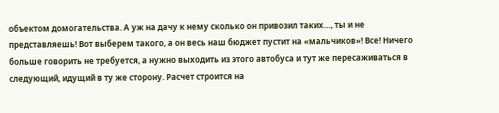объектом домогательства. А уж на дачу к нему сколько он привозил таких…, ты и не представляешь! Вот выберем такого, а он весь наш бюджет пустит на «мальчиков»! Все! Ничего больше говорить не требуется, а нужно выходить из этого автобуса и тут же пересаживаться в следующий, идущий в ту же сторону. Расчет строится на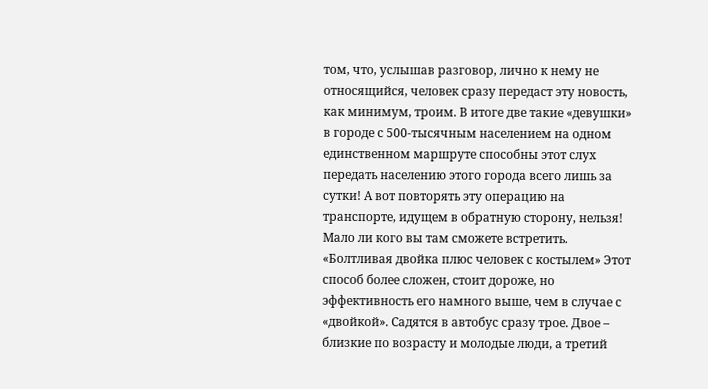том, что, услышав разговор, лично к нему не относящийся, человек сразу передаст эту новость, как минимум, троим. В итоге две такие «девушки» в городе с 500-тысячным населением на одном единственном маршруте способны этот слух передать населению этого города всего лишь за сутки! А вот повторять эту операцию на транспорте, идущем в обратную сторону, нельзя! Мало ли кого вы там сможете встретить. «Болтливая двойка плюс человек с костылем» Этот способ более сложен, стоит дороже, но эффективность его намного выше, чем в случае с «двойкой». Садятся в автобус сразу трое. Двое – близкие по возрасту и молодые люди, а третий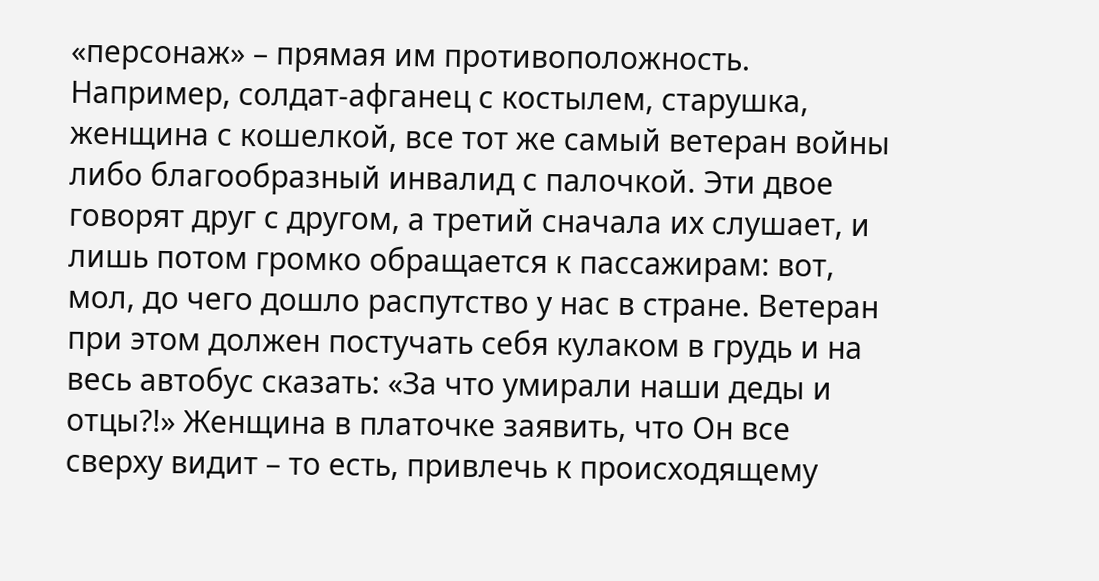«персонаж» – прямая им противоположность. Например, солдат-афганец с костылем, старушка, женщина с кошелкой, все тот же самый ветеран войны либо благообразный инвалид с палочкой. Эти двое говорят друг с другом, а третий сначала их слушает, и лишь потом громко обращается к пассажирам: вот, мол, до чего дошло распутство у нас в стране. Ветеран при этом должен постучать себя кулаком в грудь и на весь автобус сказать: «За что умирали наши деды и отцы?!» Женщина в платочке заявить, что Он все сверху видит – то есть, привлечь к происходящему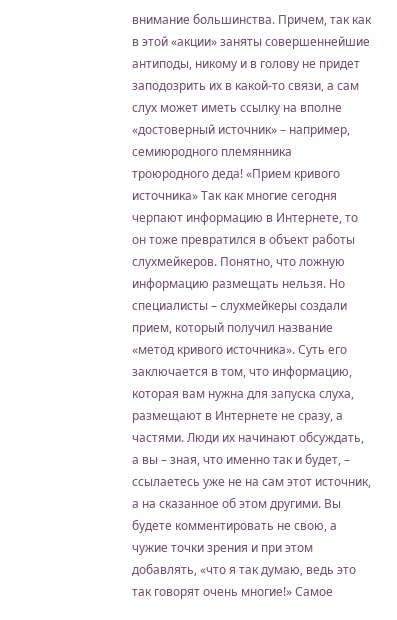внимание большинства. Причем, так как в этой «акции» заняты совершеннейшие антиподы, никому и в голову не придет заподозрить их в какой-то связи, а сам слух может иметь ссылку на вполне «достоверный источник» – например, семиюродного племянника троюродного деда! «Прием кривого источника» Так как многие сегодня черпают информацию в Интернете, то он тоже превратился в объект работы слухмейкеров. Понятно, что ложную информацию размещать нельзя. Но специалисты – слухмейкеры создали прием, который получил название «метод кривого источника». Суть его заключается в том, что информацию, которая вам нужна для запуска слуха, размещают в Интернете не сразу, а частями. Люди их начинают обсуждать, а вы – зная, что именно так и будет, – ссылаетесь уже не на сам этот источник, а на сказанное об этом другими. Вы будете комментировать не свою, а чужие точки зрения и при этом добавлять, «что я так думаю, ведь это так говорят очень многие!» Самое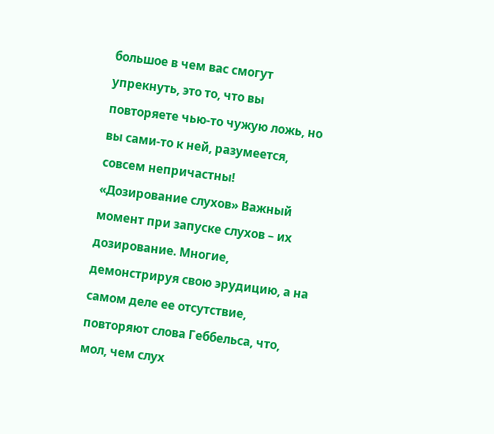большое в чем вас смогут упрекнуть, это то, что вы повторяете чью-то чужую ложь, но вы сами-то к ней, разумеется, совсем непричастны! «Дозирование слухов» Важный момент при запуске слухов – их дозирование. Многие, демонстрируя свою эрудицию, а на самом деле ее отсутствие, повторяют слова Геббельса, что, мол, чем слух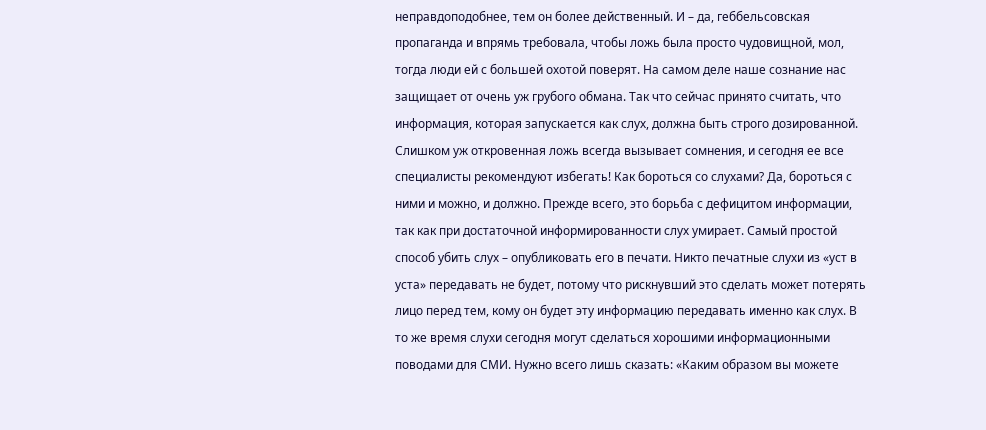неправдоподобнее, тем он более действенный. И – да, геббельсовская пропаганда и впрямь требовала, чтобы ложь была просто чудовищной, мол, тогда люди ей с большей охотой поверят. На самом деле наше сознание нас защищает от очень уж грубого обмана. Так что сейчас принято считать, что информация, которая запускается как слух, должна быть строго дозированной. Слишком уж откровенная ложь всегда вызывает сомнения, и сегодня ее все специалисты рекомендуют избегать! Как бороться со слухами? Да, бороться с ними и можно, и должно. Прежде всего, это борьба с дефицитом информации, так как при достаточной информированности слух умирает. Самый простой способ убить слух – опубликовать его в печати. Никто печатные слухи из «уст в уста» передавать не будет, потому что рискнувший это сделать может потерять лицо перед тем, кому он будет эту информацию передавать именно как слух. В то же время слухи сегодня могут сделаться хорошими информационными поводами для СМИ. Нужно всего лишь сказать: «Каким образом вы можете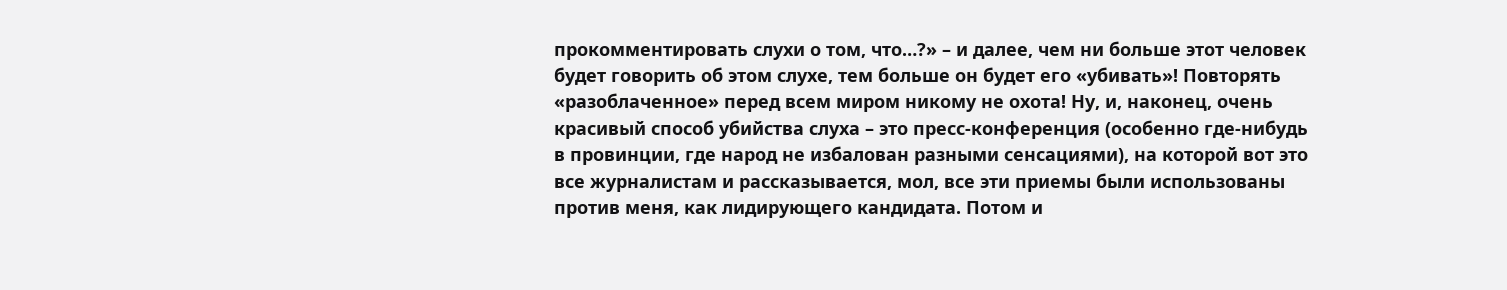прокомментировать слухи о том, что…?» – и далее, чем ни больше этот человек будет говорить об этом слухе, тем больше он будет его «убивать»! Повторять «разоблаченное» перед всем миром никому не охота! Ну, и, наконец, очень красивый способ убийства слуха – это пресс-конференция (особенно где-нибудь в провинции, где народ не избалован разными сенсациями), на которой вот это все журналистам и рассказывается, мол, все эти приемы были использованы против меня, как лидирующего кандидата. Потом и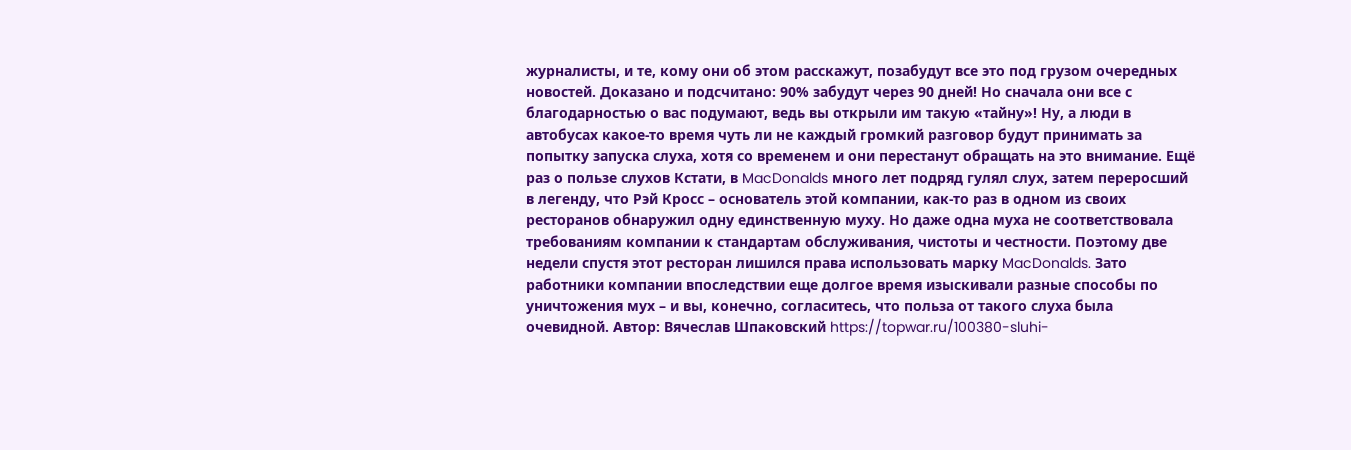журналисты, и те, кому они об этом расскажут, позабудут все это под грузом очередных новостей. Доказано и подсчитано: 90% забудут через 90 дней! Но сначала они все с благодарностью о вас подумают, ведь вы открыли им такую «тайну»! Ну, а люди в автобусах какое-то время чуть ли не каждый громкий разговор будут принимать за попытку запуска слуха, хотя со временем и они перестанут обращать на это внимание. Ещё раз о пользе слухов Кстати, в MacDonalds много лет подряд гулял слух, затем переросший в легенду, что Рэй Кросс – основатель этой компании, как-то раз в одном из своих ресторанов обнаружил одну единственную муху. Но даже одна муха не соответствовала требованиям компании к стандартам обслуживания, чистоты и честности. Поэтому две недели спустя этот ресторан лишился права использовать марку MacDonalds. Зато работники компании впоследствии еще долгое время изыскивали разные способы по уничтожения мух – и вы, конечно, согласитесь, что польза от такого слуха была очевидной. Автор: Вячеслав Шпаковский https://topwar.ru/100380-sluhi-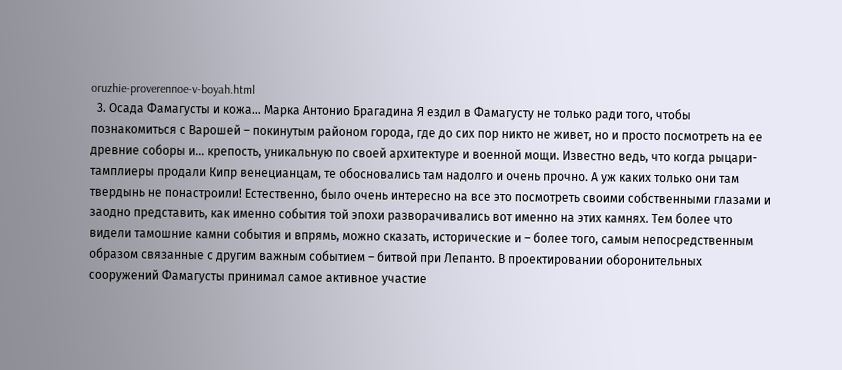oruzhie-proverennoe-v-boyah.html
  3. Осада Фамагусты и кожа… Марка Антонио Брагадина Я ездил в Фамагусту не только ради того, чтобы познакомиться с Варошей – покинутым районом города, где до сих пор никто не живет, но и просто посмотреть на ее древние соборы и… крепость, уникальную по своей архитектуре и военной мощи. Известно ведь, что когда рыцари-тамплиеры продали Кипр венецианцам, те обосновались там надолго и очень прочно. А уж каких только они там твердынь не понастроили! Естественно, было очень интересно на все это посмотреть своими собственными глазами и заодно представить, как именно события той эпохи разворачивались вот именно на этих камнях. Тем более что видели тамошние камни события и впрямь, можно сказать, исторические и – более того, самым непосредственным образом связанные с другим важным событием – битвой при Лепанто. В проектировании оборонительных сооружений Фамагусты принимал самое активное участие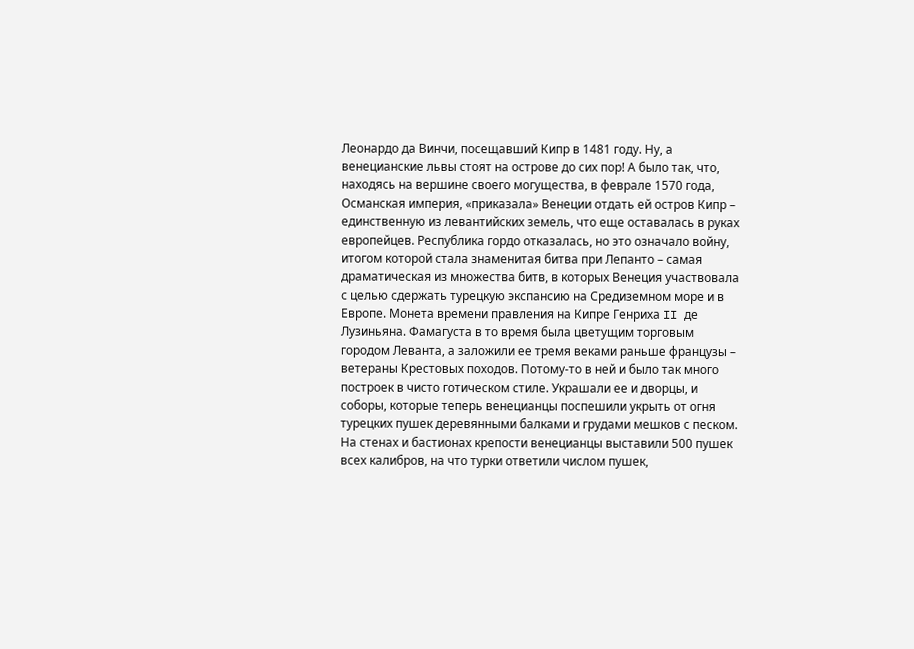Леонардо да Винчи, посещавший Кипр в 1481 году. Ну, а венецианские львы стоят на острове до сих пор! А было так, что, находясь на вершине своего могущества, в феврале 1570 года, Османская империя, «приказала» Венеции отдать ей остров Кипр – единственную из левантийских земель, что еще оставалась в руках европейцев. Республика гордо отказалась, но это означало войну, итогом которой стала знаменитая битва при Лепанто – самая драматическая из множества битв, в которых Венеция участвовала с целью сдержать турецкую экспансию на Средиземном море и в Европе. Монета времени правления на Кипре Генриха II де Лузиньяна. Фамагуста в то время была цветущим торговым городом Леванта, а заложили ее тремя веками раньше французы – ветераны Крестовых походов. Потому-то в ней и было так много построек в чисто готическом стиле. Украшали ее и дворцы, и соборы, которые теперь венецианцы поспешили укрыть от огня турецких пушек деревянными балками и грудами мешков с песком. На стенах и бастионах крепости венецианцы выставили 500 пушек всех калибров, на что турки ответили числом пушек,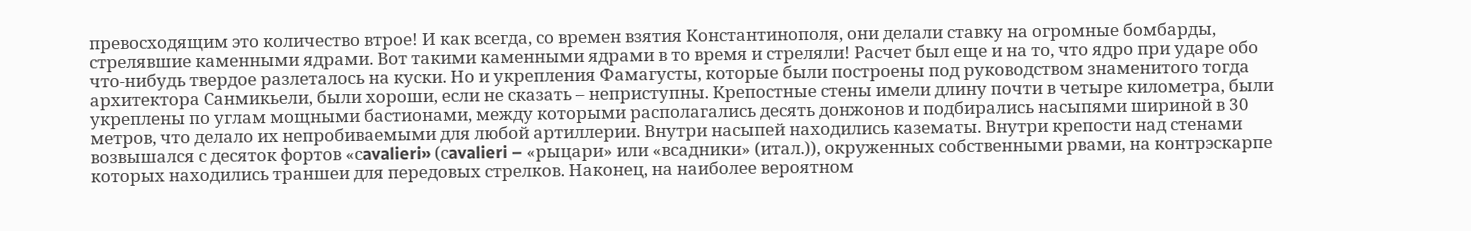превосходящим это количество втрое! И как всегда, со времен взятия Константинополя, они делали ставку на огромные бомбарды, стрелявшие каменными ядрами. Вот такими каменными ядрами в то время и стреляли! Расчет был еще и на то, что ядро при ударе обо что-нибудь твердое разлеталось на куски. Но и укрепления Фамагусты, которые были построены под руководством знаменитого тогда архитектора Санмикьели, были хороши, если не сказать – неприступны. Крепостные стены имели длину почти в четыре километра, были укреплены по углам мощными бастионами, между которыми располагались десять донжонов и подбирались насыпями шириной в 30 метров, что делало их непробиваемыми для любой артиллерии. Внутри насыпей находились казематы. Внутри крепости над стенами возвышался с десяток фортов «сavalieri» (сavalieri – «рыцари» или «всадники» (итал.)), окруженных собственными рвами, на контрэскарпе которых находились траншеи для передовых стрелков. Наконец, на наиболее вероятном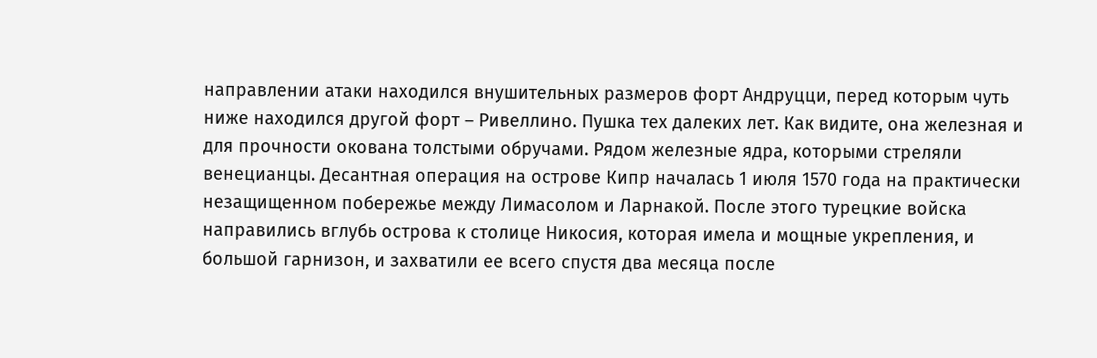направлении атаки находился внушительных размеров форт Андруцци, перед которым чуть ниже находился другой форт – Ривеллино. Пушка тех далеких лет. Как видите, она железная и для прочности окована толстыми обручами. Рядом железные ядра, которыми стреляли венецианцы. Десантная операция на острове Кипр началась 1 июля 1570 года на практически незащищенном побережье между Лимасолом и Ларнакой. После этого турецкие войска направились вглубь острова к столице Никосия, которая имела и мощные укрепления, и большой гарнизон, и захватили ее всего спустя два месяца после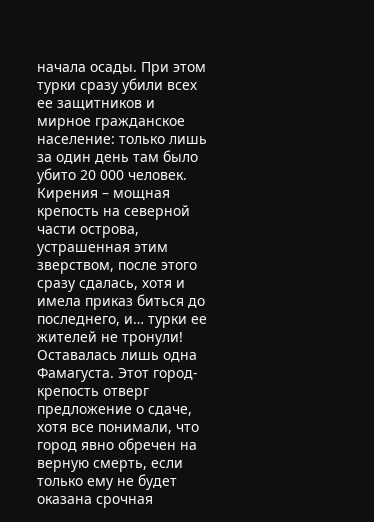начала осады. При этом турки сразу убили всех ее защитников и мирное гражданское население: только лишь за один день там было убито 20 000 человек. Кирения – мощная крепость на северной части острова, устрашенная этим зверством, после этого сразу сдалась, хотя и имела приказ биться до последнего, и… турки ее жителей не тронули! Оставалась лишь одна Фамагуста. Этот город-крепость отверг предложение о сдаче, хотя все понимали, что город явно обречен на верную смерть, если только ему не будет оказана срочная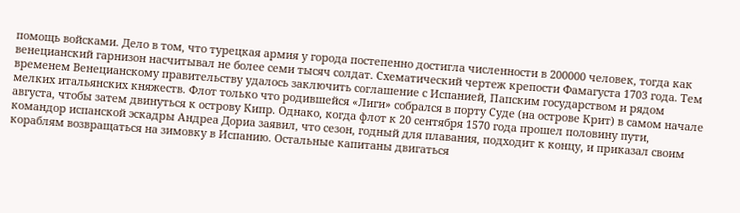помощь войсками. Дело в том, что турецкая армия у города постепенно достигла численности в 200000 человек, тогда как венецианский гарнизон насчитывал не более семи тысяч солдат. Схематический чертеж крепости Фамагуста 1703 года. Тем временем Венецианскому правительству удалось заключить соглашение с Испанией, Папским государством и рядом мелких итальянских княжеств. Флот только что родившейся «Лиги» собрался в порту Суде (на острове Крит) в самом начале августа, чтобы затем двинуться к острову Кипр. Однако, когда флот к 20 сентября 1570 года прошел половину пути, командор испанской эскадры Андреа Дориа заявил, что сезон, годный для плавания, подходит к концу, и приказал своим кораблям возвращаться на зимовку в Испанию. Остальные капитаны двигаться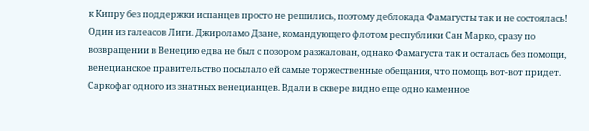к Кипру без поддержки испанцев просто не решились, поэтому деблокада Фамагусты так и не состоялась! Один из галеасов Лиги. Джироламо Дзане, командующего флотом республики Сан Марко, сразу по возвращении в Венецию едва не был с позором разжалован, однако Фамагуста так и осталась без помощи, венецианское правительство посылало ей самые торжественные обещания, что помощь вот-вот придет. Саркофаг одного из знатных венецианцев. Вдали в сквере видно еще одно каменное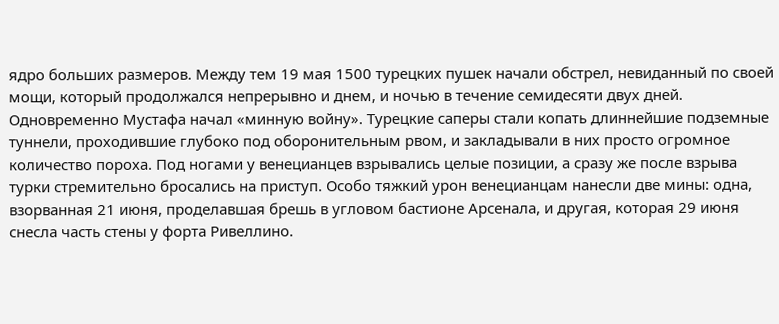ядро больших размеров. Между тем 19 мая 1500 турецких пушек начали обстрел, невиданный по своей мощи, который продолжался непрерывно и днем, и ночью в течение семидесяти двух дней. Одновременно Мустафа начал «минную войну». Турецкие саперы стали копать длиннейшие подземные туннели, проходившие глубоко под оборонительным рвом, и закладывали в них просто огромное количество пороха. Под ногами у венецианцев взрывались целые позиции, а сразу же после взрыва турки стремительно бросались на приступ. Особо тяжкий урон венецианцам нанесли две мины: одна, взорванная 21 июня, проделавшая брешь в угловом бастионе Арсенала, и другая, которая 29 июня снесла часть стены у форта Ривеллино.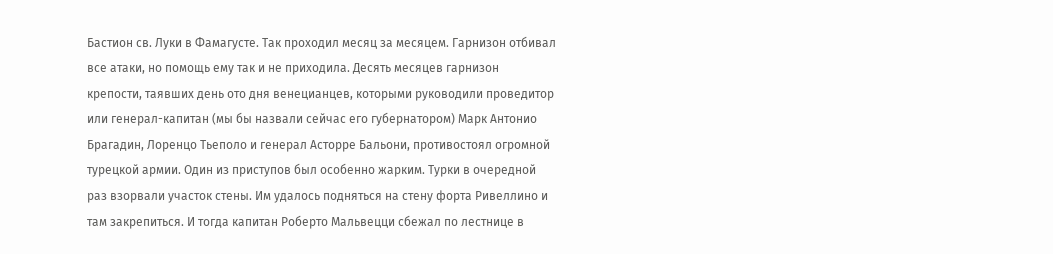Бастион св. Луки в Фамагусте. Так проходил месяц за месяцем. Гарнизон отбивал все атаки, но помощь ему так и не приходила. Десять месяцев гарнизон крепости, таявших день ото дня венецианцев, которыми руководили проведитор или генерал-капитан (мы бы назвали сейчас его губернатором) Марк Антонио Брагадин, Лоренцо Тьеполо и генерал Асторре Бальони, противостоял огромной турецкой армии. Один из приступов был особенно жарким. Турки в очередной раз взорвали участок стены. Им удалось подняться на стену форта Ривеллино и там закрепиться. И тогда капитан Роберто Мальвецци сбежал по лестнице в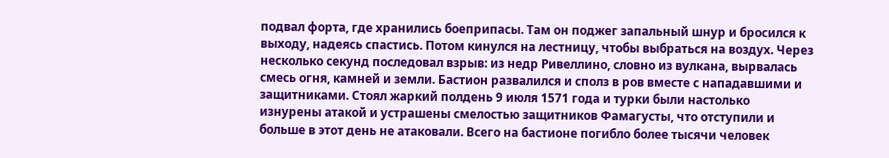подвал форта, где хранились боеприпасы. Там он поджег запальный шнур и бросился к выходу, надеясь спастись. Потом кинулся на лестницу, чтобы выбраться на воздух. Через несколько секунд последовал взрыв: из недр Ривеллино, словно из вулкана, вырвалась смесь огня, камней и земли. Бастион развалился и сполз в ров вместе с нападавшими и защитниками. Стоял жаркий полдень 9 июля 1571 года и турки были настолько изнурены атакой и устрашены смелостью защитников Фамагусты, что отступили и больше в этот день не атаковали. Всего на бастионе погибло более тысячи человек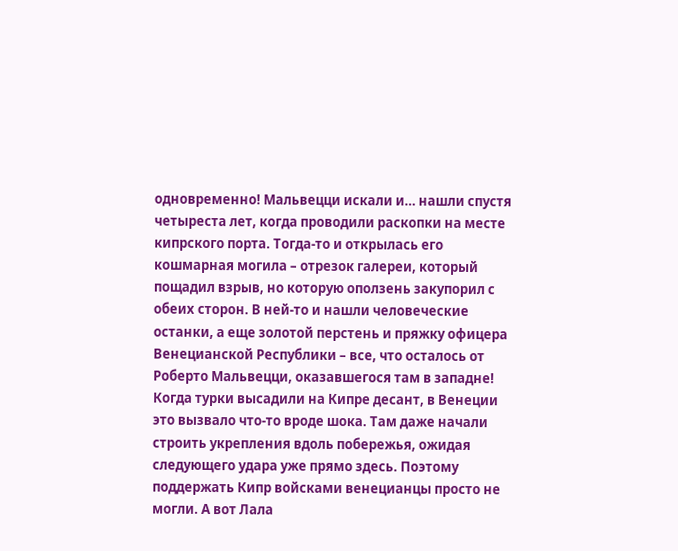одновременно! Мальвецци искали и… нашли спустя четыреста лет, когда проводили раскопки на месте кипрского порта. Тогда-то и открылась его кошмарная могила – отрезок галереи, который пощадил взрыв, но которую оползень закупорил с обеих сторон. В ней-то и нашли человеческие останки, а еще золотой перстень и пряжку офицера Венецианской Республики – все, что осталось от Роберто Мальвецци, оказавшегося там в западне! Когда турки высадили на Кипре десант, в Венеции это вызвало что-то вроде шока. Там даже начали строить укрепления вдоль побережья, ожидая следующего удара уже прямо здесь. Поэтому поддержать Кипр войсками венецианцы просто не могли. А вот Лала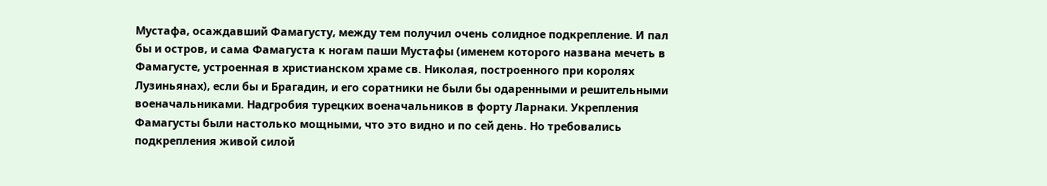Мустафа, осаждавший Фамагусту, между тем получил очень солидное подкрепление. И пал бы и остров, и сама Фамагуста к ногам паши Мустафы (именем которого названа мечеть в Фамагусте, устроенная в христианском храме св. Николая, построенного при королях Лузиньянах), если бы и Брагадин, и его соратники не были бы одаренными и решительными военачальниками. Надгробия турецких военачальников в форту Ларнаки. Укрепления Фамагусты были настолько мощными, что это видно и по сей день. Но требовались подкрепления живой силой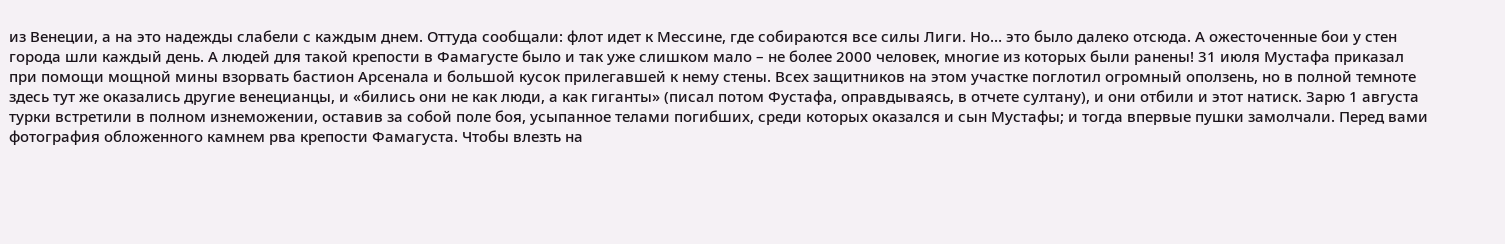из Венеции, а на это надежды слабели с каждым днем. Оттуда сообщали: флот идет к Мессине, где собираются все силы Лиги. Но… это было далеко отсюда. А ожесточенные бои у стен города шли каждый день. А людей для такой крепости в Фамагусте было и так уже слишком мало – не более 2000 человек, многие из которых были ранены! 31 июля Мустафа приказал при помощи мощной мины взорвать бастион Арсенала и большой кусок прилегавшей к нему стены. Всех защитников на этом участке поглотил огромный оползень, но в полной темноте здесь тут же оказались другие венецианцы, и «бились они не как люди, а как гиганты» (писал потом Фустафа, оправдываясь, в отчете султану), и они отбили и этот натиск. Зарю 1 августа турки встретили в полном изнеможении, оставив за собой поле боя, усыпанное телами погибших, среди которых оказался и сын Мустафы; и тогда впервые пушки замолчали. Перед вами фотография обложенного камнем рва крепости Фамагуста. Чтобы влезть на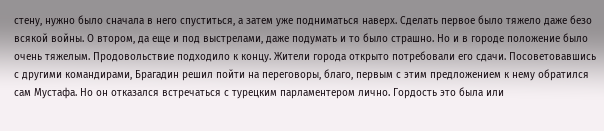стену, нужно было сначала в него спуститься, а затем уже подниматься наверх. Сделать первое было тяжело даже безо всякой войны. О втором, да еще и под выстрелами, даже подумать и то было страшно. Но и в городе положение было очень тяжелым. Продовольствие подходило к концу. Жители города открыто потребовали его сдачи. Посоветовавшись с другими командирами, Брагадин решил пойти на переговоры, благо, первым с этим предложением к нему обратился сам Мустафа. Но он отказался встречаться с турецким парламентером лично. Гордость это была или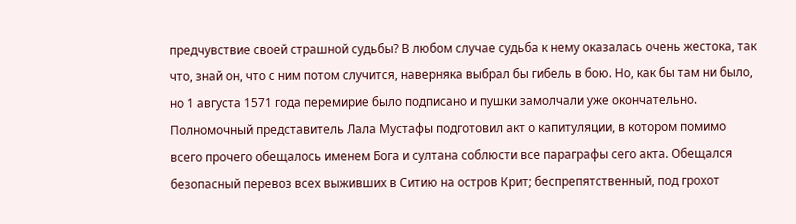предчувствие своей страшной судьбы? В любом случае судьба к нему оказалась очень жестока, так что, знай он, что с ним потом случится, наверняка выбрал бы гибель в бою. Но, как бы там ни было, но 1 августа 1571 года перемирие было подписано и пушки замолчали уже окончательно. Полномочный представитель Лала Мустафы подготовил акт о капитуляции, в котором помимо всего прочего обещалось именем Бога и султана соблюсти все параграфы сего акта. Обещался безопасный перевоз всех выживших в Ситию на остров Крит; беспрепятственный, под грохот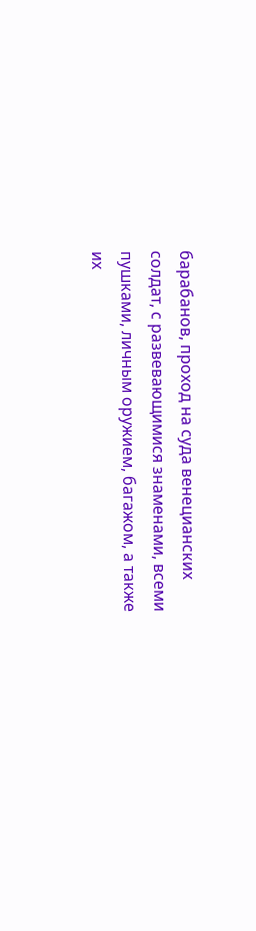барабанов, проход на суда венецианских солдат, с развевающимися знаменами, всеми пушками, личным оружием, багажом, а также их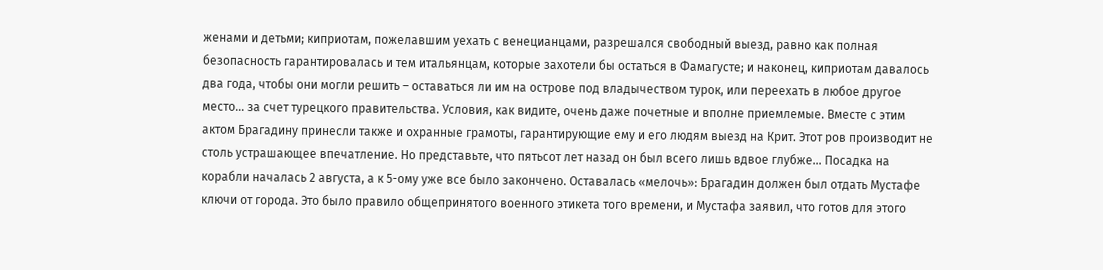женами и детьми; киприотам, пожелавшим уехать с венецианцами, разрешался свободный выезд, равно как полная безопасность гарантировалась и тем итальянцам, которые захотели бы остаться в Фамагусте; и наконец, киприотам давалось два года, чтобы они могли решить – оставаться ли им на острове под владычеством турок, или переехать в любое другое место… за счет турецкого правительства. Условия, как видите, очень даже почетные и вполне приемлемые. Вместе с этим актом Брагадину принесли также и охранные грамоты, гарантирующие ему и его людям выезд на Крит. Этот ров производит не столь устрашающее впечатление. Но представьте, что пятьсот лет назад он был всего лишь вдвое глубже… Посадка на корабли началась 2 августа, а к 5-ому уже все было закончено. Оставалась «мелочь»: Брагадин должен был отдать Мустафе ключи от города. Это было правило общепринятого военного этикета того времени, и Мустафа заявил, что готов для этого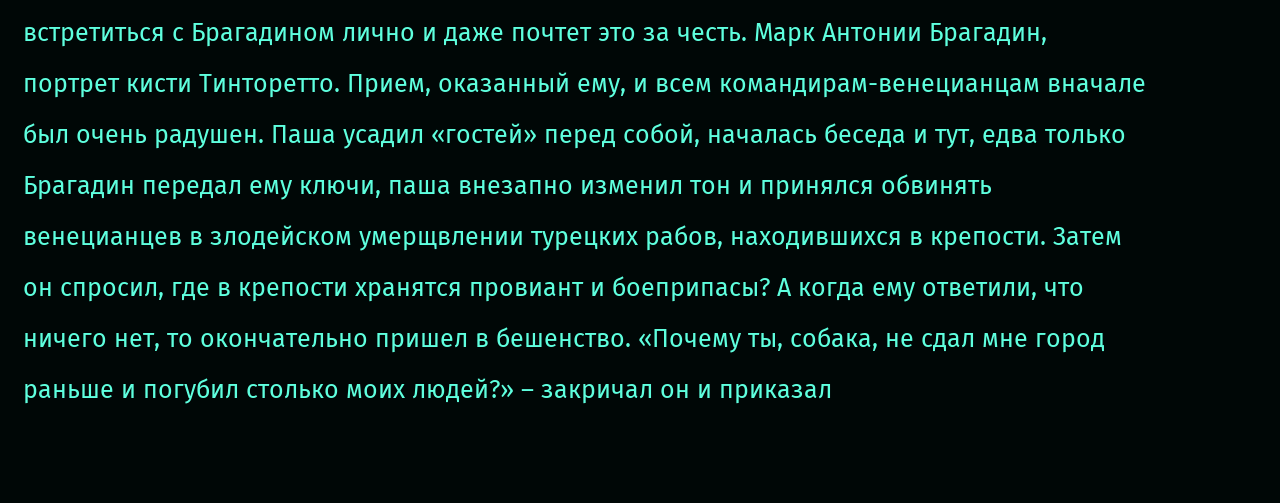встретиться с Брагадином лично и даже почтет это за честь. Марк Антонии Брагадин, портрет кисти Тинторетто. Прием, оказанный ему, и всем командирам-венецианцам вначале был очень радушен. Паша усадил «гостей» перед собой, началась беседа и тут, едва только Брагадин передал ему ключи, паша внезапно изменил тон и принялся обвинять венецианцев в злодейском умерщвлении турецких рабов, находившихся в крепости. Затем он спросил, где в крепости хранятся провиант и боеприпасы? А когда ему ответили, что ничего нет, то окончательно пришел в бешенство. «Почему ты, собака, не сдал мне город раньше и погубил столько моих людей?» – закричал он и приказал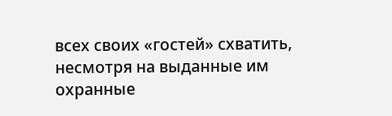всех своих «гостей» схватить, несмотря на выданные им охранные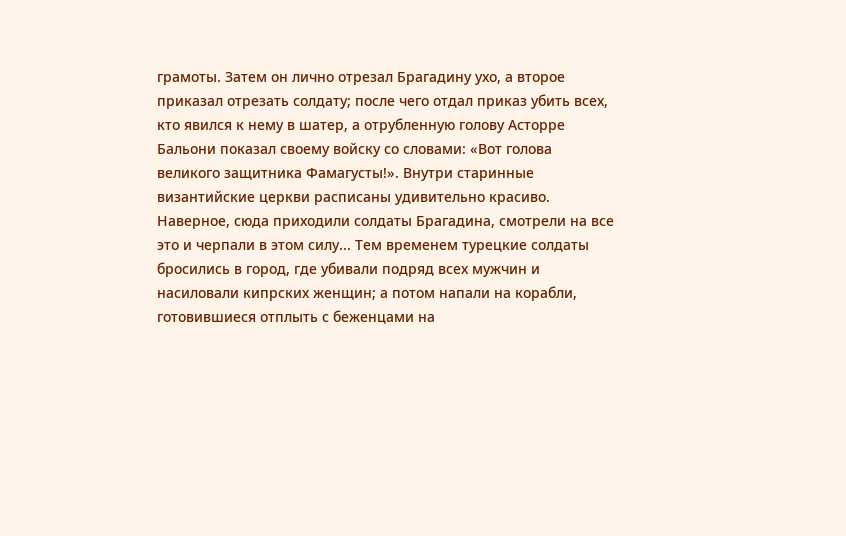грамоты. Затем он лично отрезал Брагадину ухо, а второе приказал отрезать солдату; после чего отдал приказ убить всех, кто явился к нему в шатер, а отрубленную голову Асторре Бальони показал своему войску со словами: «Вот голова великого защитника Фамагусты!». Внутри старинные византийские церкви расписаны удивительно красиво. Наверное, сюда приходили солдаты Брагадина, смотрели на все это и черпали в этом силу... Тем временем турецкие солдаты бросились в город, где убивали подряд всех мужчин и насиловали кипрских женщин; а потом напали на корабли, готовившиеся отплыть с беженцами на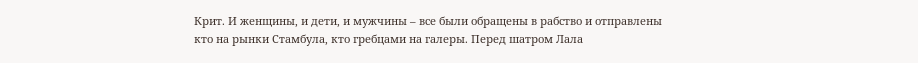Крит. И женщины, и дети, и мужчины – все были обращены в рабство и отправлены кто на рынки Стамбула, кто гребцами на галеры. Перед шатром Лала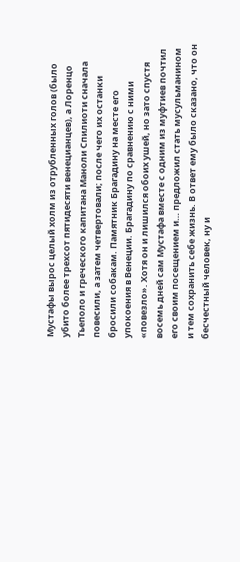Мустафы вырос целый холм из отрубленных голов (было убито более трехсот пятидесяти венецианцев), а Лоренцо Тьеполо и греческого капитана Маноли Спилиоти сначала повесили, а затем четвертовали; после чего их останки бросили собакам. Памятник Брагадину на месте его упокоения в Венеции. Брагадину по сравнению с ними «повезло». Хотя он и лишился обоих ушей, но зато спустя восемь дней сам Мустафа вместе с одним из муфтиев почтил его своим посещением и… предложил стать мусульманином и тем сохранить себе жизнь. В ответ ему было сказано, что он бесчестный человек, ну и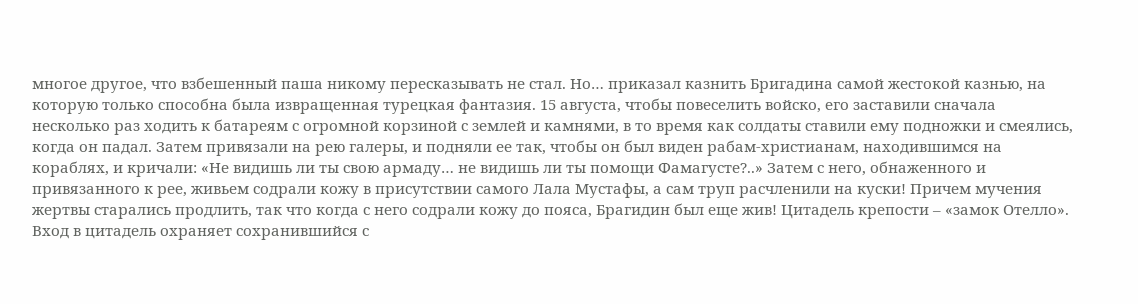многое другое, что взбешенный паша никому пересказывать не стал. Но… приказал казнить Бригадина самой жестокой казнью, на которую только способна была извращенная турецкая фантазия. 15 августа, чтобы повеселить войско, его заставили сначала несколько раз ходить к батареям с огромной корзиной с землей и камнями, в то время как солдаты ставили ему подножки и смеялись, когда он падал. Затем привязали на рею галеры, и подняли ее так, чтобы он был виден рабам-христианам, находившимся на кораблях, и кричали: «Не видишь ли ты свою армаду… не видишь ли ты помощи Фамагусте?..» Затем с него, обнаженного и привязанного к рее, живьем содрали кожу в присутствии самого Лала Мустафы, а сам труп расчленили на куски! Причем мучения жертвы старались продлить, так что когда с него содрали кожу до пояса, Брагидин был еще жив! Цитадель крепости – «замок Отелло». Вход в цитадель охраняет сохранившийся с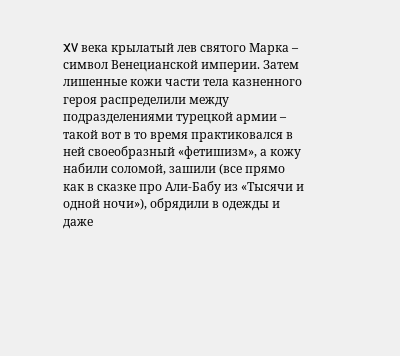XV века крылатый лев святого Марка – символ Венецианской империи. Затем лишенные кожи части тела казненного героя распределили между подразделениями турецкой армии – такой вот в то время практиковался в ней своеобразный «фетишизм», а кожу набили соломой, зашили (все прямо как в сказке про Али-Бабу из «Тысячи и одной ночи»), обрядили в одежды и даже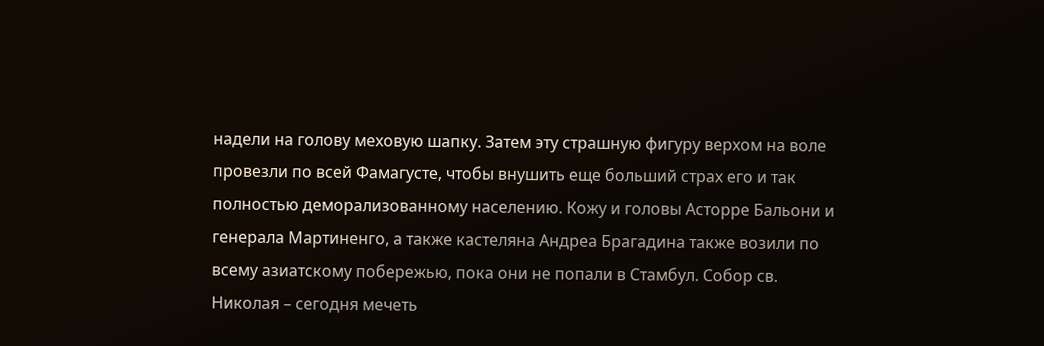надели на голову меховую шапку. Затем эту страшную фигуру верхом на воле провезли по всей Фамагусте, чтобы внушить еще больший страх его и так полностью деморализованному населению. Кожу и головы Асторре Бальони и генерала Мартиненго, а также кастеляна Андреа Брагадина также возили по всему азиатскому побережью, пока они не попали в Стамбул. Собор св. Николая – сегодня мечеть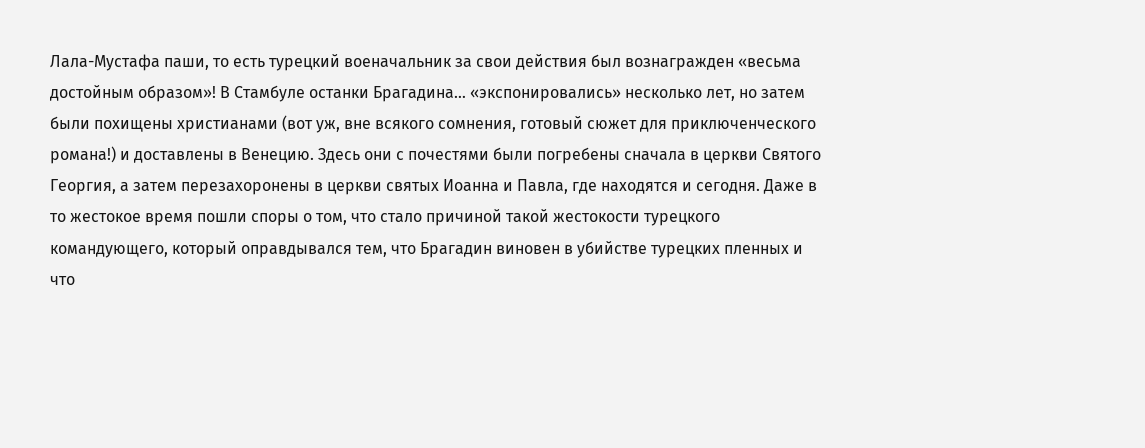Лала-Мустафа паши, то есть турецкий военачальник за свои действия был вознагражден «весьма достойным образом»! В Стамбуле останки Брагадина… «экспонировались» несколько лет, но затем были похищены христианами (вот уж, вне всякого сомнения, готовый сюжет для приключенческого романа!) и доставлены в Венецию. Здесь они с почестями были погребены сначала в церкви Святого Георгия, а затем перезахоронены в церкви святых Иоанна и Павла, где находятся и сегодня. Даже в то жестокое время пошли споры о том, что стало причиной такой жестокости турецкого командующего, который оправдывался тем, что Брагадин виновен в убийстве турецких пленных и что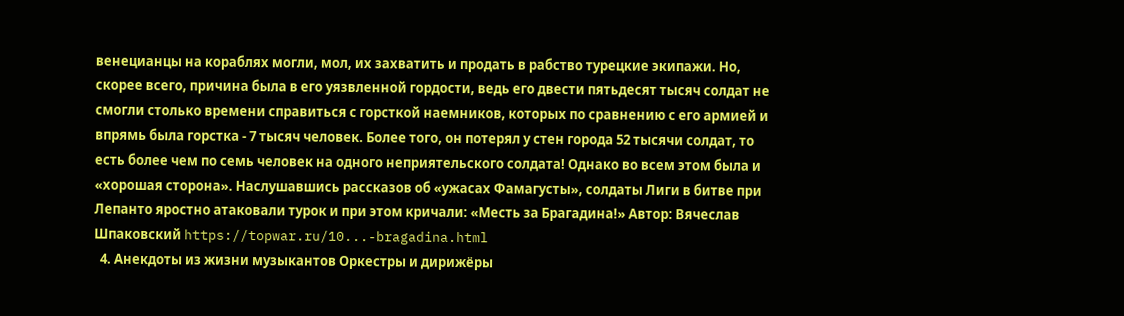венецианцы на кораблях могли, мол, их захватить и продать в рабство турецкие экипажи. Но, скорее всего, причина была в его уязвленной гордости, ведь его двести пятьдесят тысяч солдат не смогли столько времени справиться с горсткой наемников, которых по сравнению с его армией и впрямь была горстка - 7 тысяч человек. Более того, он потерял у стен города 52 тысячи солдат, то есть более чем по семь человек на одного неприятельского солдата! Однако во всем этом была и «хорошая сторона». Наслушавшись рассказов об «ужасах Фамагусты», солдаты Лиги в битве при Лепанто яростно атаковали турок и при этом кричали: «Месть за Брагадина!» Автор: Вячеслав Шпаковский https://topwar.ru/10...-bragadina.html
  4. Анекдоты из жизни музыкантов Оркестры и дирижёры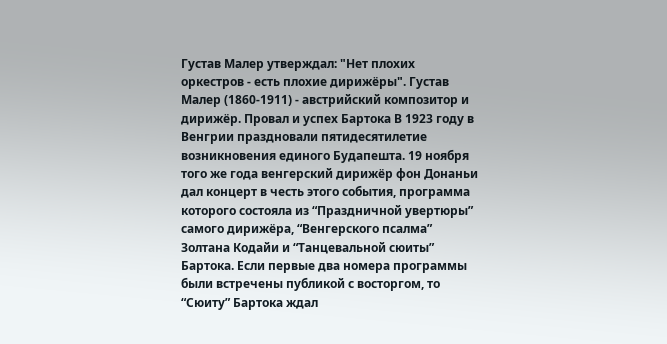Густав Малер утверждал: "Нет плохих оркестров - есть плохие дирижёры". Густав Малер (1860-1911) - австрийский композитор и дирижёр. Провал и успех Бартока В 1923 году в Венгрии праздновали пятидесятилетие возникновения единого Будапешта. 19 ноября того же года венгерский дирижёр фон Донаньи дал концерт в честь этого события, программа которого состояла из “Праздничной увертюры” самого дирижёра, “Венгерского псалма” Золтана Кодайи и “Танцевальной сюиты” Бартока. Если первые два номера программы были встречены публикой с восторгом, то “Сюиту” Бартока ждал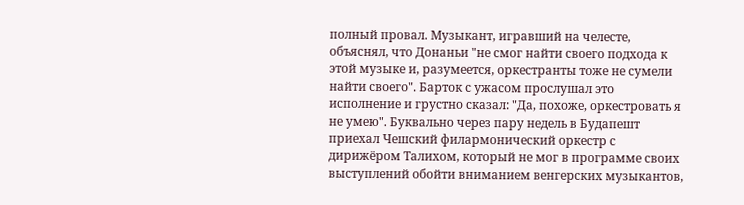полный провал. Музыкант, игравший на челесте, объяснял, что Донаньи "не смог найти своего подхода к этой музыке и, разумеется, оркестранты тоже не сумели найти своего". Барток с ужасом прослушал это исполнение и грустно сказал: "Да, похоже, оркестровать я не умею". Буквально через пару недель в Будапешт приехал Чешский филармонический оркестр с дирижёром Талихом, который не мог в программе своих выступлений обойти вниманием венгерских музыкантов,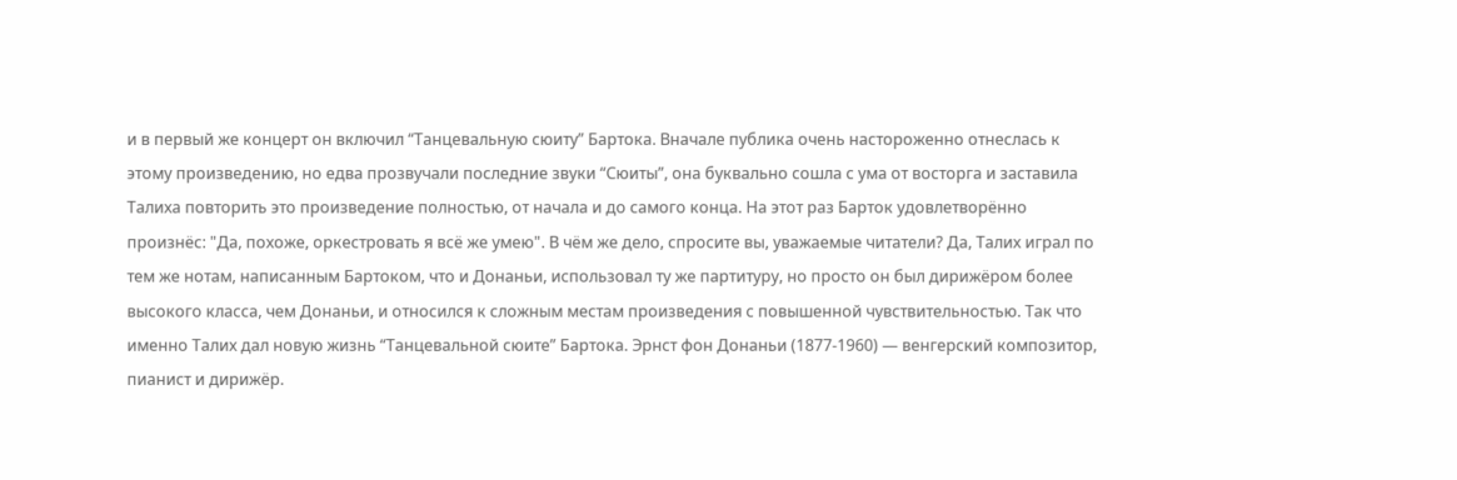и в первый же концерт он включил “Танцевальную сюиту” Бартока. Вначале публика очень настороженно отнеслась к этому произведению, но едва прозвучали последние звуки “Сюиты”, она буквально сошла с ума от восторга и заставила Талиха повторить это произведение полностью, от начала и до самого конца. На этот раз Барток удовлетворённо произнёс: "Да, похоже, оркестровать я всё же умею". В чём же дело, спросите вы, уважаемые читатели? Да, Талих играл по тем же нотам, написанным Бартоком, что и Донаньи, использовал ту же партитуру, но просто он был дирижёром более высокого класса, чем Донаньи, и относился к сложным местам произведения с повышенной чувствительностью. Так что именно Талих дал новую жизнь “Танцевальной сюите” Бартока. Эрнст фон Донаньи (1877-1960) — венгерский композитор, пианист и дирижёр.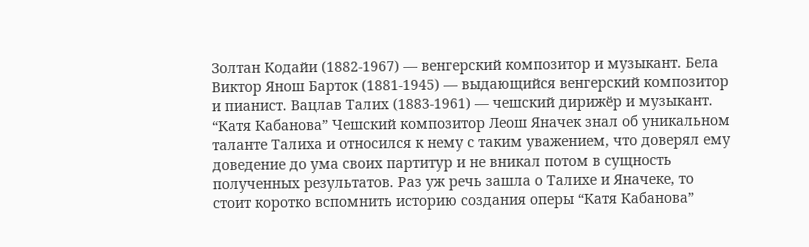Золтан Кодайи (1882-1967) — венгерский композитор и музыкант. Бела Виктор Янош Барток (1881-1945) — выдающийся венгерский композитор и пианист. Вацлав Талих (1883-1961) — чешский дирижёр и музыкант. “Катя Кабанова” Чешский композитор Леош Яначек знал об уникальном таланте Талиха и относился к нему с таким уважением, что доверял ему доведение до ума своих партитур и не вникал потом в сущность полученных результатов. Раз уж речь зашла о Талихе и Яначеке, то стоит коротко вспомнить историю создания оперы “Катя Кабанова”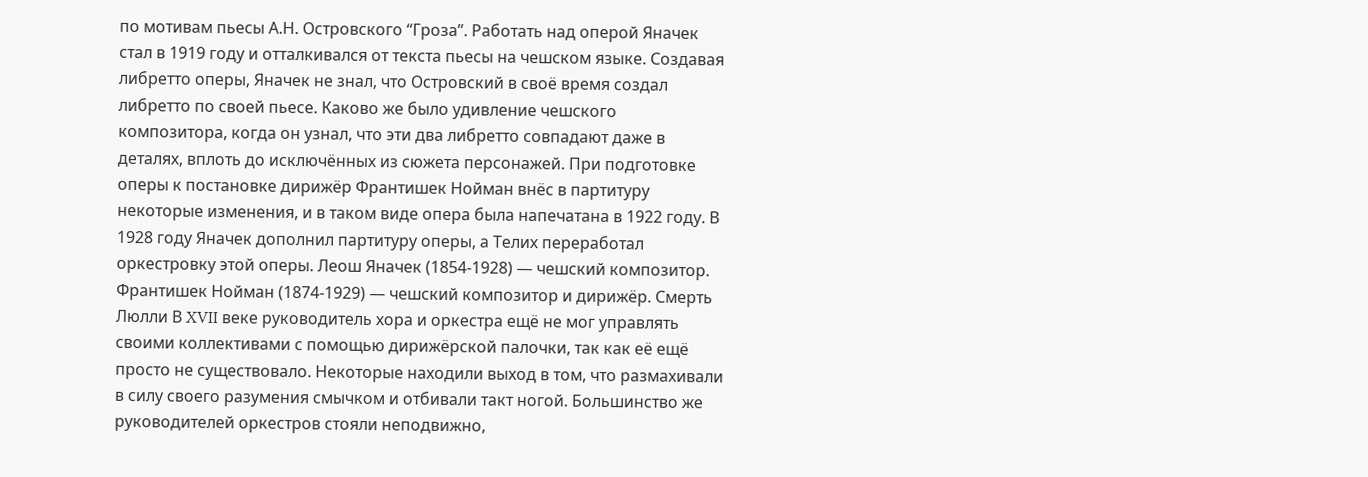по мотивам пьесы А.Н. Островского “Гроза”. Работать над оперой Яначек стал в 1919 году и отталкивался от текста пьесы на чешском языке. Создавая либретто оперы, Яначек не знал, что Островский в своё время создал либретто по своей пьесе. Каково же было удивление чешского композитора, когда он узнал, что эти два либретто совпадают даже в деталях, вплоть до исключённых из сюжета персонажей. При подготовке оперы к постановке дирижёр Франтишек Нойман внёс в партитуру некоторые изменения, и в таком виде опера была напечатана в 1922 году. В 1928 году Яначек дополнил партитуру оперы, а Телих переработал оркестровку этой оперы. Леош Яначек (1854-1928) — чешский композитор. Франтишек Нойман (1874-1929) — чешский композитор и дирижёр. Смерть Люлли В XVII веке руководитель хора и оркестра ещё не мог управлять своими коллективами с помощью дирижёрской палочки, так как её ещё просто не существовало. Некоторые находили выход в том, что размахивали в силу своего разумения смычком и отбивали такт ногой. Большинство же руководителей оркестров стояли неподвижно,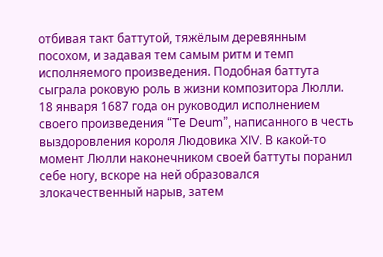отбивая такт баттутой, тяжёлым деревянным посохом, и задавая тем самым ритм и темп исполняемого произведения. Подобная баттута сыграла роковую роль в жизни композитора Люлли. 18 января 1687 года он руководил исполнением своего произведения “Te Deum”, написанного в честь выздоровления короля Людовика XIV. В какой-то момент Люлли наконечником своей баттуты поранил себе ногу, вскоре на ней образовался злокачественный нарыв, затем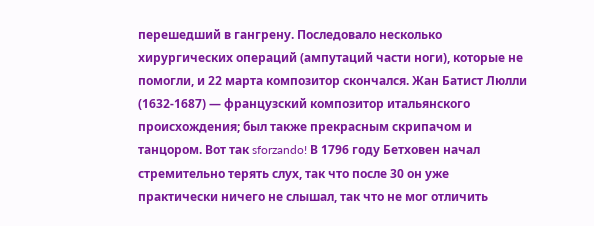перешедший в гангрену. Последовало несколько хирургических операций (ампутаций части ноги), которые не помогли, и 22 марта композитор скончался. Жан Батист Люлли (1632-1687) — французский композитор итальянского происхождения; был также прекрасным скрипачом и танцором. Вот так sforzando! В 1796 году Бетховен начал стремительно терять слух, так что после 30 он уже практически ничего не слышал, так что не мог отличить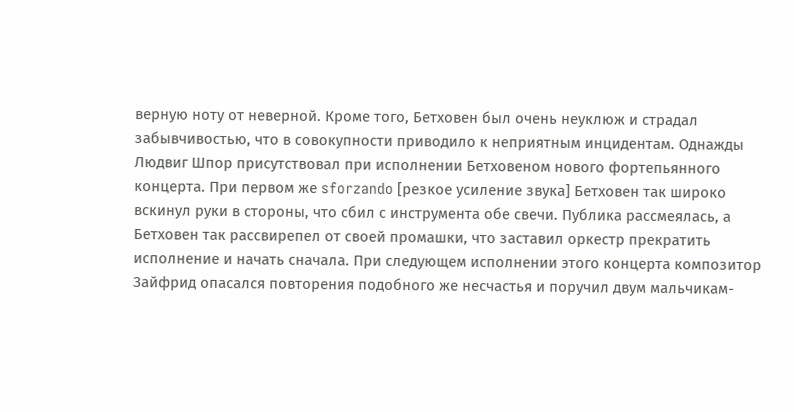верную ноту от неверной. Кроме того, Бетховен был очень неуклюж и страдал забывчивостью, что в совокупности приводило к неприятным инцидентам. Однажды Людвиг Шпор присутствовал при исполнении Бетховеном нового фортепьянного концерта. При первом же sforzando [резкое усиление звука] Бетховен так широко вскинул руки в стороны, что сбил с инструмента обе свечи. Публика рассмеялась, а Бетховен так рассвирепел от своей промашки, что заставил оркестр прекратить исполнение и начать сначала. При следующем исполнении этого концерта композитор Зайфрид опасался повторения подобного же несчастья и поручил двум мальчикам-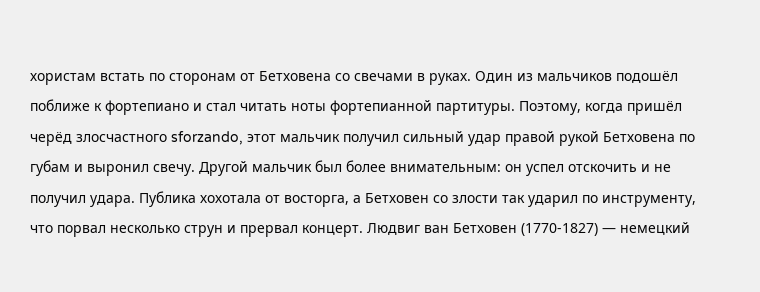хористам встать по сторонам от Бетховена со свечами в руках. Один из мальчиков подошёл поближе к фортепиано и стал читать ноты фортепианной партитуры. Поэтому, когда пришёл черёд злосчастного sforzando, этот мальчик получил сильный удар правой рукой Бетховена по губам и выронил свечу. Другой мальчик был более внимательным: он успел отскочить и не получил удара. Публика хохотала от восторга, а Бетховен со злости так ударил по инструменту, что порвал несколько струн и прервал концерт. Людвиг ван Бетховен (1770-1827) — немецкий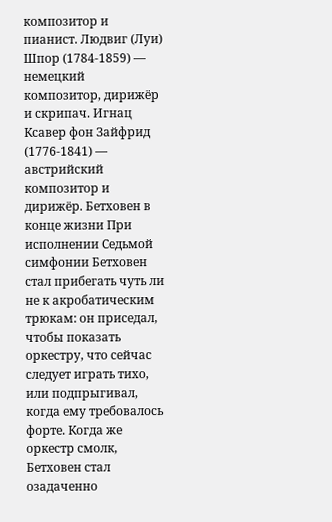композитор и пианист. Людвиг (Луи) Шпор (1784-1859) — немецкий композитор, дирижёр и скрипач. Игнац Ксавер фон Зайфрид (1776-1841) — австрийский композитор и дирижёр. Бетховен в конце жизни При исполнении Седьмой симфонии Бетховен стал прибегать чуть ли не к акробатическим трюкам: он приседал, чтобы показать оркестру, что сейчас следует играть тихо, или подпрыгивал, когда ему требовалось форте. Когда же оркестр смолк, Бетховен стал озадаченно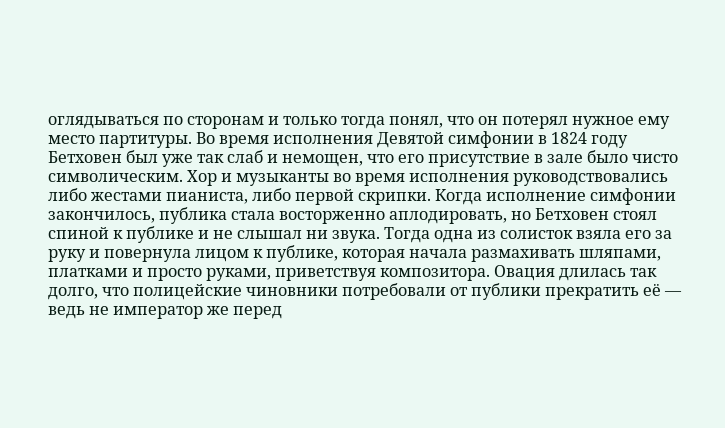оглядываться по сторонам и только тогда понял, что он потерял нужное ему место партитуры. Во время исполнения Девятой симфонии в 1824 году Бетховен был уже так слаб и немощен, что его присутствие в зале было чисто символическим. Хор и музыканты во время исполнения руководствовались либо жестами пианиста, либо первой скрипки. Когда исполнение симфонии закончилось, публика стала восторженно аплодировать, но Бетховен стоял спиной к публике и не слышал ни звука. Тогда одна из солисток взяла его за руку и повернула лицом к публике, которая начала размахивать шляпами, платками и просто руками, приветствуя композитора. Овация длилась так долго, что полицейские чиновники потребовали от публики прекратить её — ведь не император же перед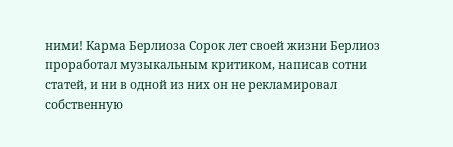ними! Карма Берлиоза Сорок лет своей жизни Берлиоз проработал музыкальным критиком, написав сотни статей, и ни в одной из них он не рекламировал собственную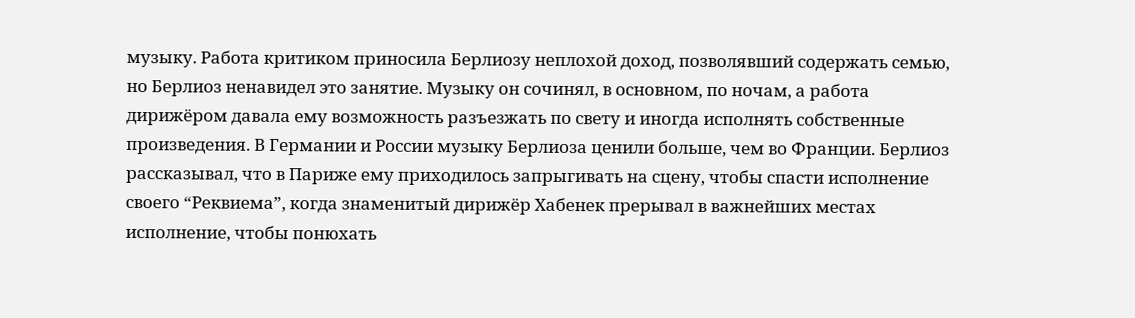музыку. Работа критиком приносила Берлиозу неплохой доход, позволявший содержать семью, но Берлиоз ненавидел это занятие. Музыку он сочинял, в основном, по ночам, а работа дирижёром давала ему возможность разъезжать по свету и иногда исполнять собственные произведения. В Германии и России музыку Берлиоза ценили больше, чем во Франции. Берлиоз рассказывал, что в Париже ему приходилось запрыгивать на сцену, чтобы спасти исполнение своего “Реквиема”, когда знаменитый дирижёр Хабенек прерывал в важнейших местах исполнение, чтобы понюхать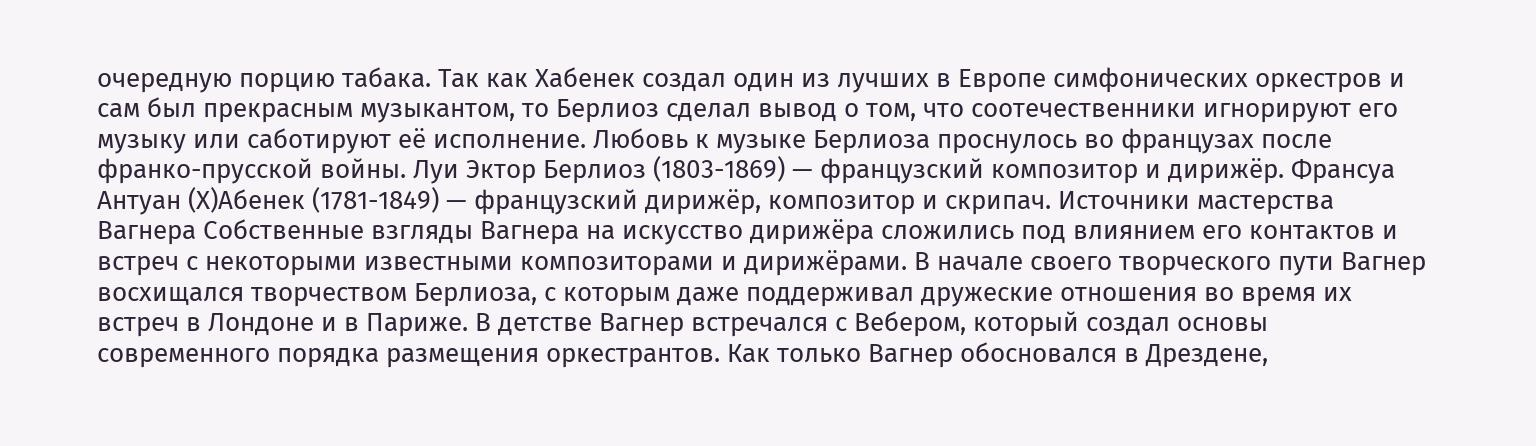очередную порцию табака. Так как Хабенек создал один из лучших в Европе симфонических оркестров и сам был прекрасным музыкантом, то Берлиоз сделал вывод о том, что соотечественники игнорируют его музыку или саботируют её исполнение. Любовь к музыке Берлиоза проснулось во французах после франко-прусской войны. Луи Эктор Берлиоз (1803-1869) — французский композитор и дирижёр. Франсуа Антуан (Х)Абенек (1781-1849) — французский дирижёр, композитор и скрипач. Источники мастерства Вагнера Собственные взгляды Вагнера на искусство дирижёра сложились под влиянием его контактов и встреч с некоторыми известными композиторами и дирижёрами. В начале своего творческого пути Вагнер восхищался творчеством Берлиоза, с которым даже поддерживал дружеские отношения во время их встреч в Лондоне и в Париже. В детстве Вагнер встречался с Вебером, который создал основы современного порядка размещения оркестрантов. Как только Вагнер обосновался в Дрездене,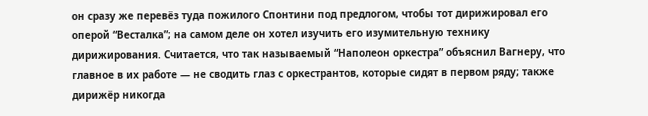он сразу же перевёз туда пожилого Спонтини под предлогом, чтобы тот дирижировал его оперой “Весталка”; на самом деле он хотел изучить его изумительную технику дирижирования. Считается, что так называемый “Наполеон оркестра” объяснил Вагнеру, что главное в их работе — не сводить глаз с оркестрантов, которые сидят в первом ряду; также дирижёр никогда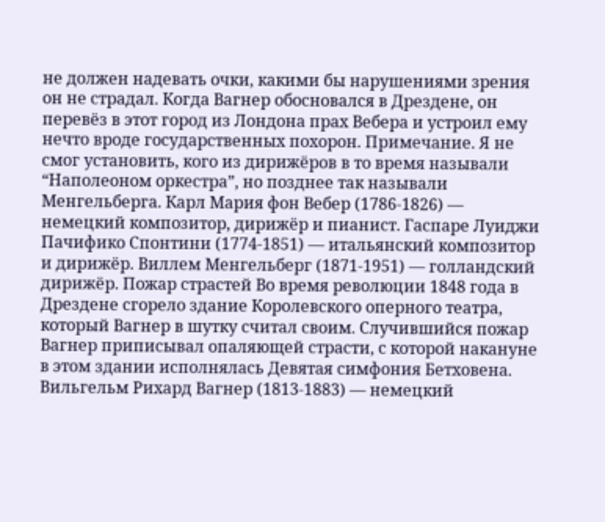не должен надевать очки, какими бы нарушениями зрения он не страдал. Когда Вагнер обосновался в Дрездене, он перевёз в этот город из Лондона прах Вебера и устроил ему нечто вроде государственных похорон. Примечание. Я не смог установить, кого из дирижёров в то время называли “Наполеоном оркестра”, но позднее так называли Менгельберга. Карл Мария фон Вебер (1786-1826) — немецкий композитор, дирижёр и пианист. Гаспаре Луиджи Пачифико Спонтини (1774-1851) — итальянский композитор и дирижёр. Виллем Менгельберг (1871-1951) — голландский дирижёр. Пожар страстей Во время революции 1848 года в Дрездене сгорело здание Королевского оперного театра, который Вагнер в шутку считал своим. Случившийся пожар Вагнер приписывал опаляющей страсти, с которой накануне в этом здании исполнялась Девятая симфония Бетховена. Вильгельм Рихард Вагнер (1813-1883) — немецкий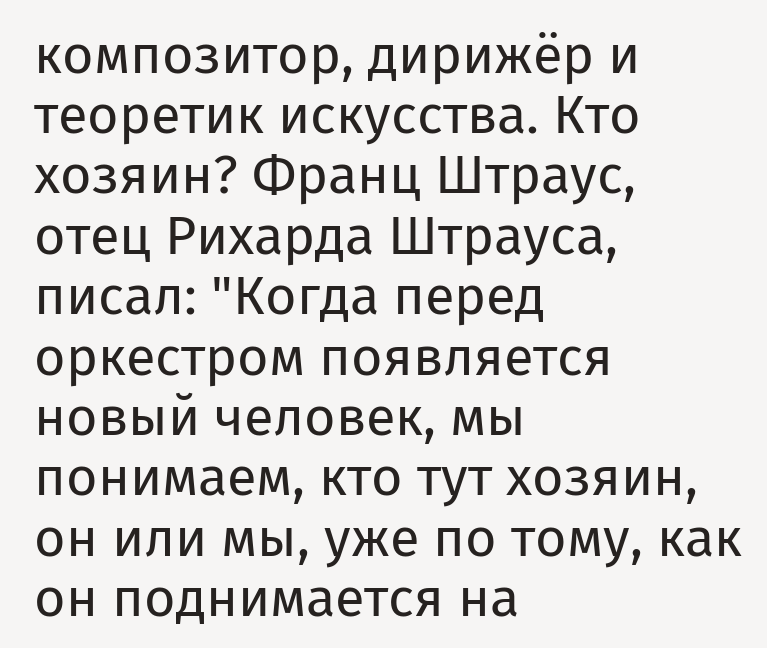композитор, дирижёр и теоретик искусства. Кто хозяин? Франц Штраус, отец Рихарда Штрауса, писал: "Когда перед оркестром появляется новый человек, мы понимаем, кто тут хозяин, он или мы, уже по тому, как он поднимается на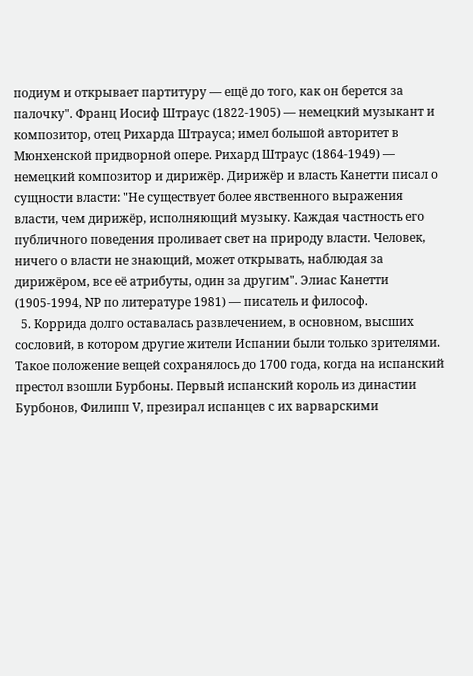подиум и открывает партитуру — ещё до того, как он берется за палочку". Франц Иосиф Штраус (1822-1905) — немецкий музыкант и композитор, отец Рихарда Штрауса; имел большой авторитет в Мюнхенской придворной опере. Рихард Штраус (1864-1949) — немецкий композитор и дирижёр. Дирижёр и власть Канетти писал о сущности власти: "Не существует более явственного выражения власти, чем дирижёр, исполняющий музыку. Каждая частность его публичного поведения проливает свет на природу власти. Человек, ничего о власти не знающий, может открывать, наблюдая за дирижёром, все её атрибуты, один за другим". Элиас Канетти (1905-1994, NP по литературе 1981) — писатель и философ.
  5. Коррида долго оставалась развлечением, в основном, высших сословий, в котором другие жители Испании были только зрителями. Такое положение вещей сохранялось до 1700 года, когда на испанский престол взошли Бурбоны. Первый испанский король из династии Бурбонов, Филипп V, презирал испанцев с их варварскими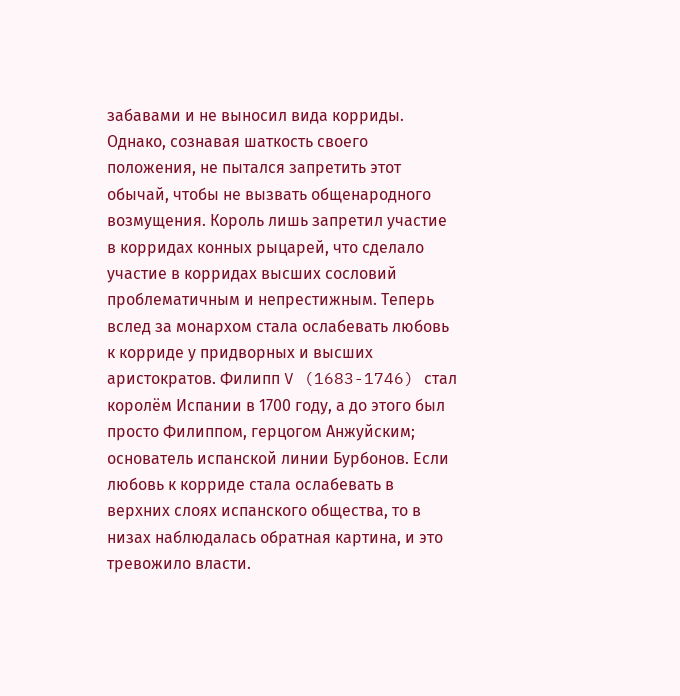забавами и не выносил вида корриды. Однако, сознавая шаткость своего положения, не пытался запретить этот обычай, чтобы не вызвать общенародного возмущения. Король лишь запретил участие в корридах конных рыцарей, что сделало участие в корридах высших сословий проблематичным и непрестижным. Теперь вслед за монархом стала ослабевать любовь к корриде у придворных и высших аристократов. Филипп V (1683-1746) стал королём Испании в 1700 году, а до этого был просто Филиппом, герцогом Анжуйским; основатель испанской линии Бурбонов. Если любовь к корриде стала ослабевать в верхних слоях испанского общества, то в низах наблюдалась обратная картина, и это тревожило власти.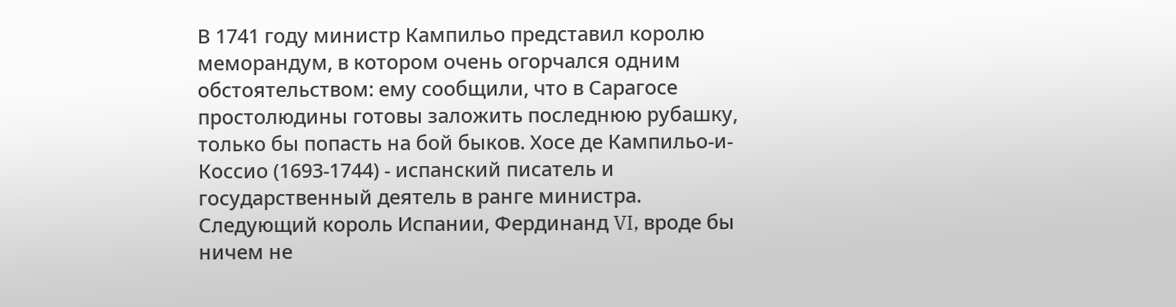В 1741 году министр Кампильо представил королю меморандум, в котором очень огорчался одним обстоятельством: ему сообщили, что в Сарагосе простолюдины готовы заложить последнюю рубашку, только бы попасть на бой быков. Хосе де Кампильо-и-Коссио (1693-1744) - испанский писатель и государственный деятель в ранге министра. Следующий король Испании, Фердинанд VI, вроде бы ничем не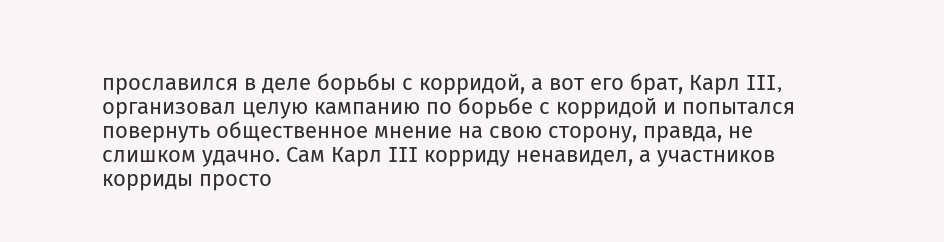прославился в деле борьбы с корридой, а вот его брат, Карл III, организовал целую кампанию по борьбе с корридой и попытался повернуть общественное мнение на свою сторону, правда, не слишком удачно. Сам Карл III корриду ненавидел, а участников корриды просто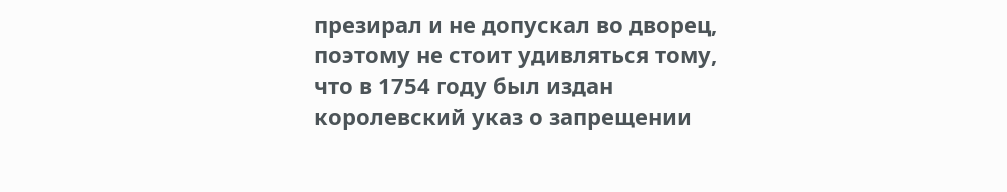презирал и не допускал во дворец, поэтому не стоит удивляться тому, что в 1754 году был издан королевский указ о запрещении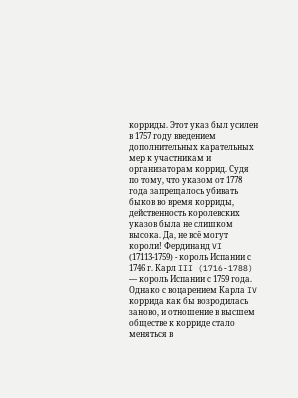корриды. Этот указ был усилен в 1757 году введением дополнительных карательных мер к участникам и организаторам коррид. Судя по тому, что указом от 1778 года запрещалось убивать быков во время корриды, действенность королевских указов была не слишком высока. Да, не всё могут короли! Фердинанд VI (17113-1759) - король Испании с 1746 г. Карл III (1716-1788) — король Испании с 1759 года. Однако с воцарением Карла IV коррида как бы возродилась заново, и отношение в высшем обществе к корриде стало меняться в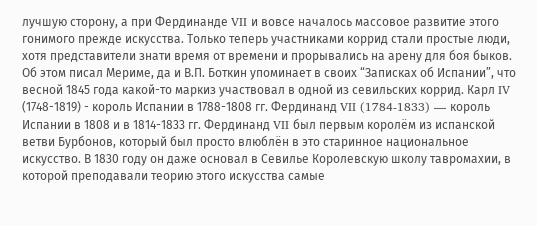лучшую сторону, а при Фердинанде VII и вовсе началось массовое развитие этого гонимого прежде искусства. Только теперь участниками коррид стали простые люди, хотя представители знати время от времени и прорывались на арену для боя быков. Об этом писал Мериме, да и В.П. Боткин упоминает в своих “Записках об Испании”, что весной 1845 года какой-то маркиз участвовал в одной из севильских коррид. Карл IV (1748-1819) - король Испании в 1788-1808 гг. Фердинанд VII (1784-1833) — король Испании в 1808 и в 1814-1833 гг. Фердинанд VII был первым королём из испанской ветви Бурбонов, который был просто влюблён в это старинное национальное искусство. В 1830 году он даже основал в Севилье Королевскую школу тавромахии, в которой преподавали теорию этого искусства самые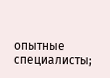опытные специалисты;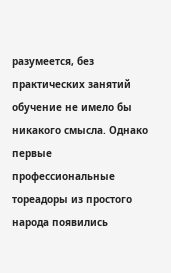разумеется, без практических занятий обучение не имело бы никакого смысла. Однако первые профессиональные тореадоры из простого народа появились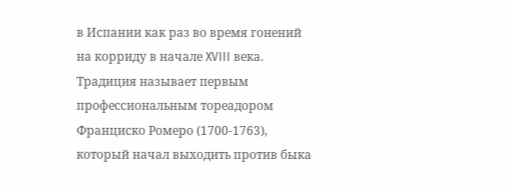в Испании как раз во время гонений на корриду в начале XVIII века. Традиция называет первым профессиональным тореадором Франциско Ромеро (1700-1763), который начал выходить против быка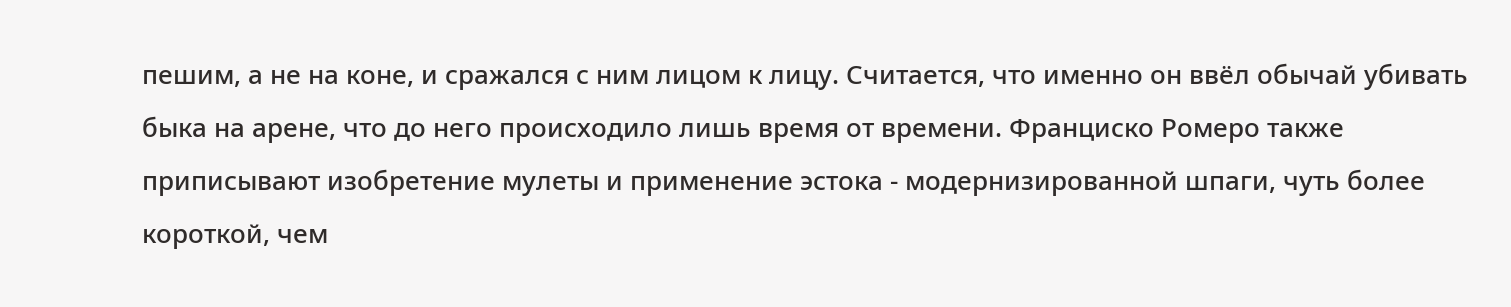пешим, а не на коне, и сражался с ним лицом к лицу. Считается, что именно он ввёл обычай убивать быка на арене, что до него происходило лишь время от времени. Франциско Ромеро также приписывают изобретение мулеты и применение эстока - модернизированной шпаги, чуть более короткой, чем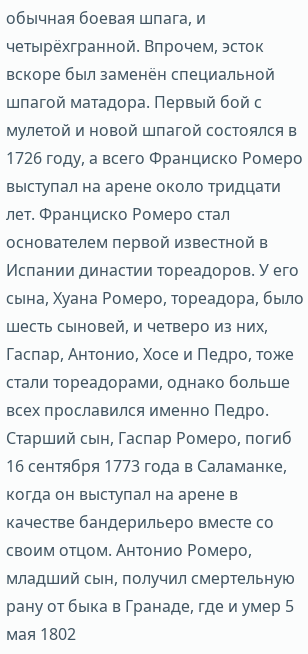обычная боевая шпага, и четырёхгранной. Впрочем, эсток вскоре был заменён специальной шпагой матадора. Первый бой с мулетой и новой шпагой состоялся в 1726 году, а всего Франциско Ромеро выступал на арене около тридцати лет. Франциско Ромеро стал основателем первой известной в Испании династии тореадоров. У его сына, Хуана Ромеро, тореадора, было шесть сыновей, и четверо из них, Гаспар, Антонио, Хосе и Педро, тоже стали тореадорами, однако больше всех прославился именно Педро. Старший сын, Гаспар Ромеро, погиб 16 сентября 1773 года в Саламанке, когда он выступал на арене в качестве бандерильеро вместе со своим отцом. Антонио Ромеро, младший сын, получил смертельную рану от быка в Гранаде, где и умер 5 мая 1802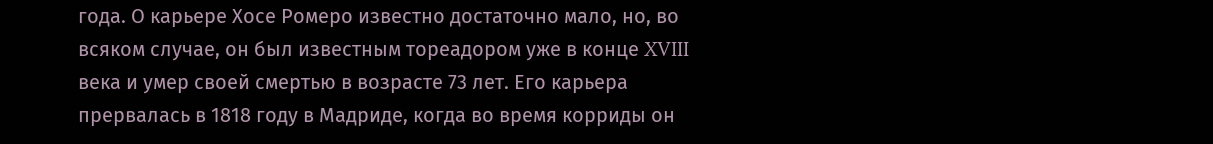года. О карьере Хосе Ромеро известно достаточно мало, но, во всяком случае, он был известным тореадором уже в конце XVIII века и умер своей смертью в возрасте 73 лет. Его карьера прервалась в 1818 году в Мадриде, когда во время корриды он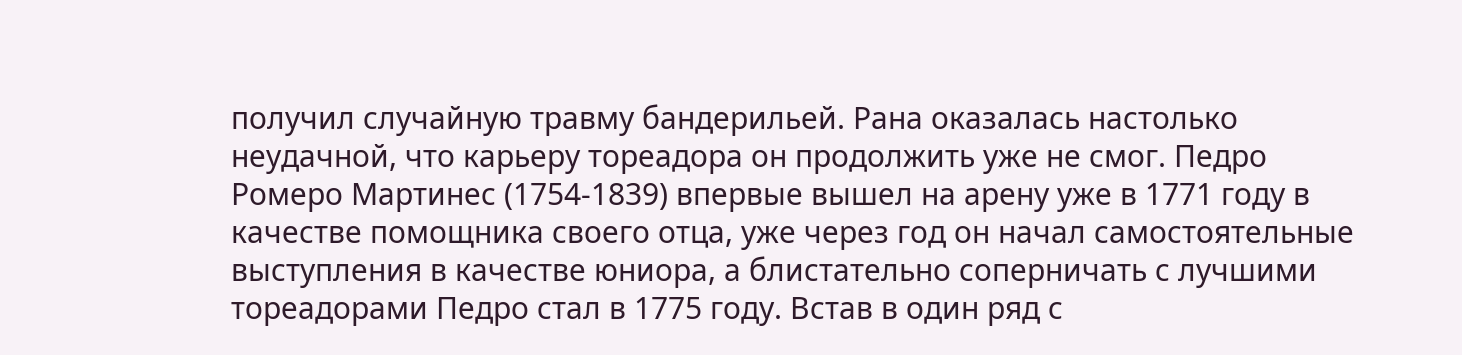получил случайную травму бандерильей. Рана оказалась настолько неудачной, что карьеру тореадора он продолжить уже не смог. Педро Ромеро Мартинес (1754-1839) впервые вышел на арену уже в 1771 году в качестве помощника своего отца, уже через год он начал самостоятельные выступления в качестве юниора, а блистательно соперничать с лучшими тореадорами Педро стал в 1775 году. Встав в один ряд с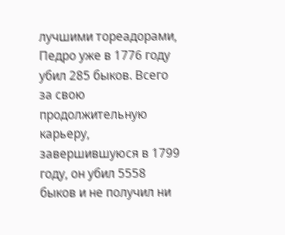лучшими тореадорами, Педро уже в 1776 году убил 285 быков. Всего за свою продолжительную карьеру, завершившуюся в 1799 году, он убил 5558 быков и не получил ни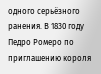одного серьёзного ранения. В 1830 году Педро Ромеро по приглашению короля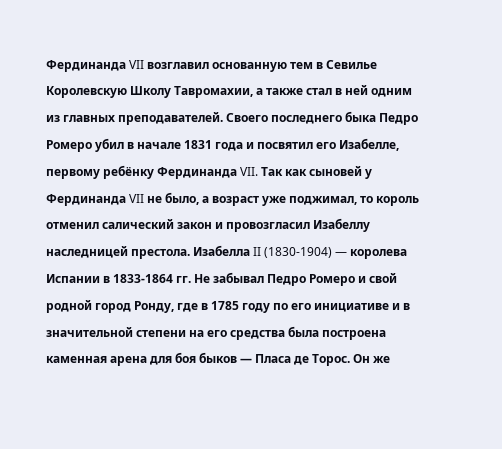Фердинанда VII возглавил основанную тем в Севилье Королевскую Школу Тавромахии, а также стал в ней одним из главных преподавателей. Своего последнего быка Педро Ромеро убил в начале 1831 года и посвятил его Изабелле, первому ребёнку Фердинанда VII. Так как сыновей у Фердинанда VII не было, а возраст уже поджимал, то король отменил салический закон и провозгласил Изабеллу наследницей престола. Изабелла II (1830-1904) — королева Испании в 1833-1864 гг. Не забывал Педро Ромеро и свой родной город Ронду, где в 1785 году по его инициативе и в значительной степени на его средства была построена каменная арена для боя быков — Пласа де Торос. Он же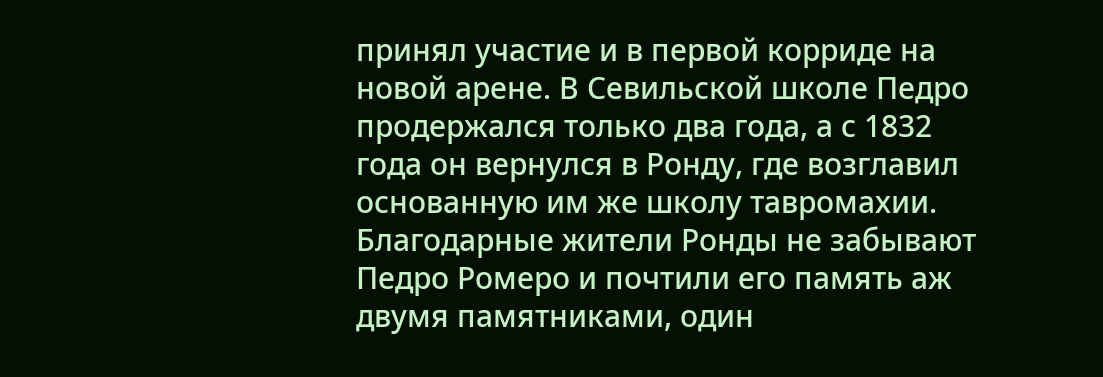принял участие и в первой корриде на новой арене. В Севильской школе Педро продержался только два года, а с 1832 года он вернулся в Ронду, где возглавил основанную им же школу тавромахии. Благодарные жители Ронды не забывают Педро Ромеро и почтили его память аж двумя памятниками, один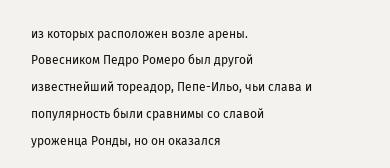из которых расположен возле арены. Ровесником Педро Ромеро был другой известнейший тореадор, Пепе-Ильо, чьи слава и популярность были сравнимы со славой уроженца Ронды, но он оказался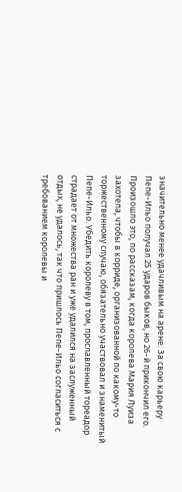значительно менее удачливым на арене. За свою карьеру Пепе-Ильо получал 25 ударов быков, но 26-й прикончил его. Произошло это, по рассказам, когда королева Мария Луиза захотела, чтобы в корриде, организованной по какому-то торжественному случаю, обязательно участвовал и знаменитый Пепе-Ильо. Убедить королеву в том, прославленный тореадор страдает от множества ран и уже удалился на заслуженный отдых, не удалось, так что пришлось Пепе-Ильо согласиться с требованием королевы и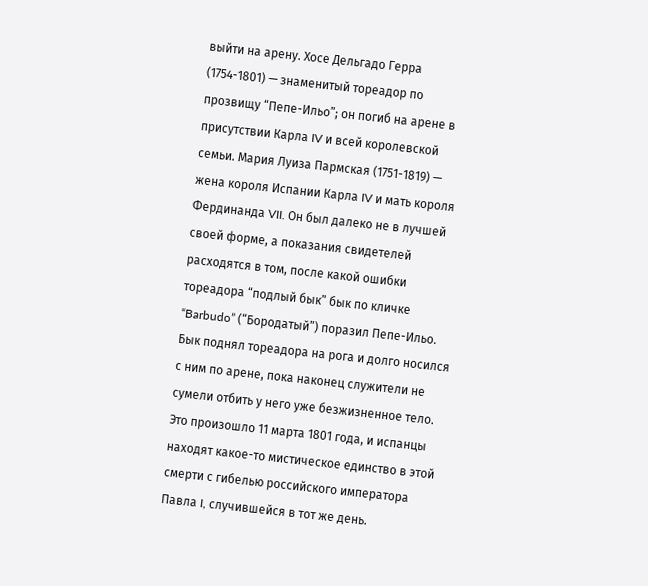выйти на арену. Хосе Дельгадо Герра (1754-1801) — знаменитый тореадор по прозвищу “Пепе-Ильо”; он погиб на арене в присутствии Карла IV и всей королевской семьи. Мария Луиза Пармская (1751-1819) — жена короля Испании Карла IV и мать короля Фердинанда VII. Он был далеко не в лучшей своей форме, а показания свидетелей расходятся в том, после какой ошибки тореадора “подлый бык” бык по кличке “Barbudo” (“Бородатый”) поразил Пепе-Ильо. Бык поднял тореадора на рога и долго носился с ним по арене, пока наконец служители не сумели отбить у него уже безжизненное тело. Это произошло 11 марта 1801 года, и испанцы находят какое-то мистическое единство в этой смерти с гибелью российского императора Павла I, случившейся в тот же день.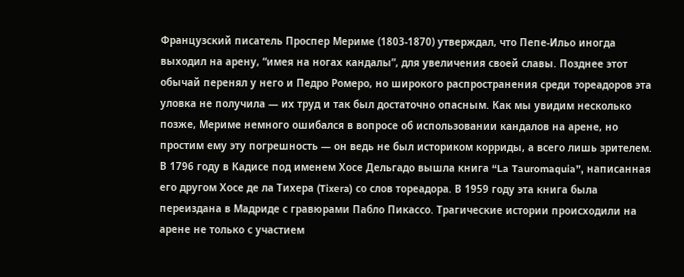Французский писатель Проспер Мериме (1803-1870) утверждал, что Пепе-Ильо иногда выходил на арену, “имея на ногах кандалы”, для увеличения своей славы. Позднее этот обычай перенял у него и Педро Ромеро, но широкого распространения среди тореадоров эта уловка не получила — их труд и так был достаточно опасным. Как мы увидим несколько позже, Мериме немного ошибался в вопросе об использовании кандалов на арене, но простим ему эту погрешность — он ведь не был историком корриды, а всего лишь зрителем. В 1796 году в Кадисе под именем Хосе Дельгадо вышла книга “La Tauromaquia”, написанная его другом Хосе де ла Тихера (Tixera) со слов тореадора. В 1959 году эта книга была переиздана в Мадриде с гравюрами Пабло Пикассо. Трагические истории происходили на арене не только с участием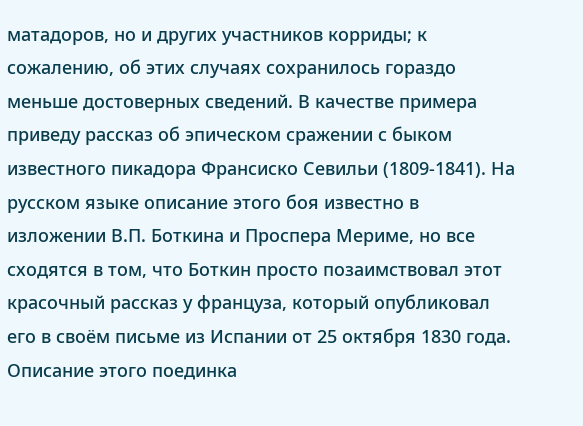матадоров, но и других участников корриды; к сожалению, об этих случаях сохранилось гораздо меньше достоверных сведений. В качестве примера приведу рассказ об эпическом сражении с быком известного пикадора Франсиско Севильи (1809-1841). На русском языке описание этого боя известно в изложении В.П. Боткина и Проспера Мериме, но все сходятся в том, что Боткин просто позаимствовал этот красочный рассказ у француза, который опубликовал его в своём письме из Испании от 25 октября 1830 года. Описание этого поединка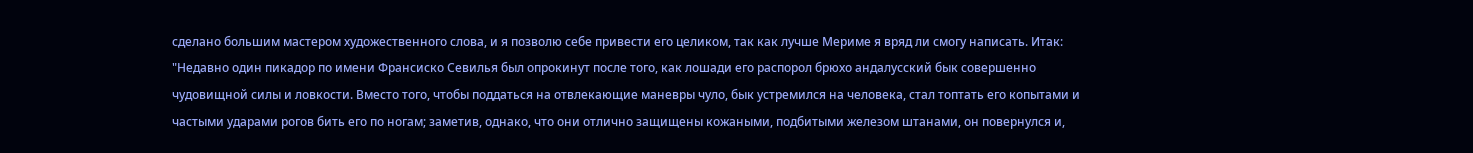сделано большим мастером художественного слова, и я позволю себе привести его целиком, так как лучше Мериме я вряд ли смогу написать. Итак: "Недавно один пикадор по имени Франсиско Севилья был опрокинут после того, как лошади его распорол брюхо андалусский бык совершенно чудовищной силы и ловкости. Вместо того, чтобы поддаться на отвлекающие маневры чуло, бык устремился на человека, стал топтать его копытами и частыми ударами рогов бить его по ногам; заметив, однако, что они отлично защищены кожаными, подбитыми железом штанами, он повернулся и,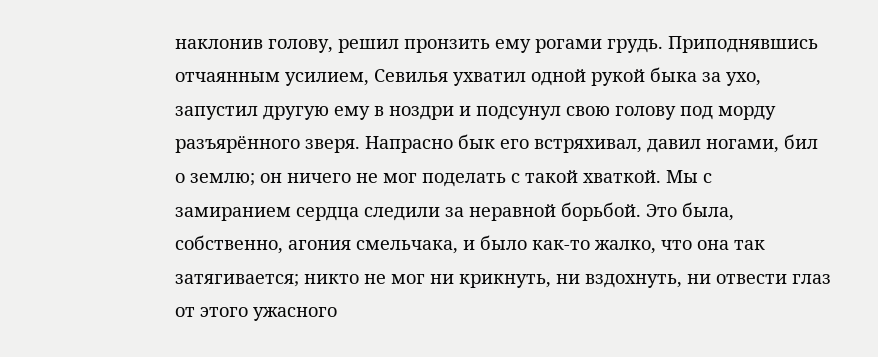наклонив голову, решил пронзить ему рогами грудь. Приподнявшись отчаянным усилием, Севилья ухватил одной рукой быка за ухо, запустил другую ему в ноздри и подсунул свою голову под морду разъярённого зверя. Напрасно бык его встряхивал, давил ногами, бил о землю; он ничего не мог поделать с такой хваткой. Мы с замиранием сердца следили за неравной борьбой. Это была, собственно, агония смельчака, и было как-то жалко, что она так затягивается; никто не мог ни крикнуть, ни вздохнуть, ни отвести глаз от этого ужасного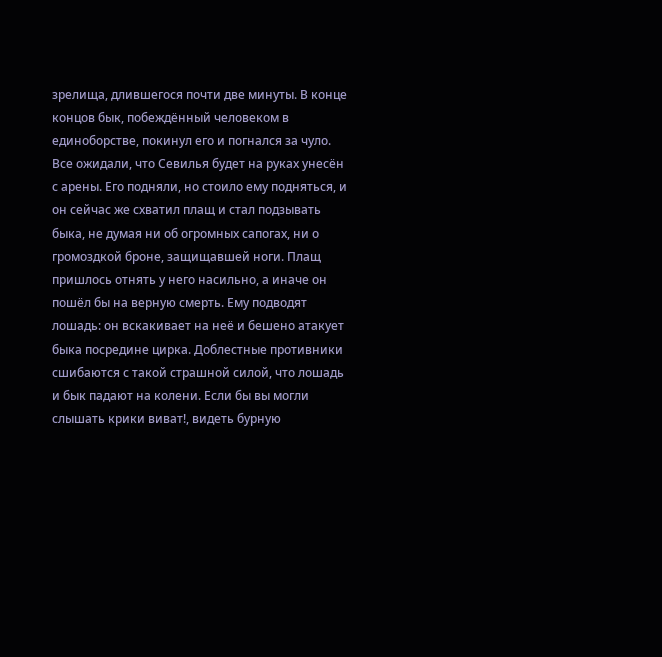зрелища, длившегося почти две минуты. В конце концов бык, побеждённый человеком в единоборстве, покинул его и погнался за чуло. Все ожидали, что Севилья будет на руках унесён с арены. Его подняли, но стоило ему подняться, и он сейчас же схватил плащ и стал подзывать быка, не думая ни об огромных сапогах, ни о громоздкой броне, защищавшей ноги. Плащ пришлось отнять у него насильно, а иначе он пошёл бы на верную смерть. Ему подводят лошадь: он вскакивает на неё и бешено атакует быка посредине цирка. Доблестные противники сшибаются с такой страшной силой, что лошадь и бык падают на колени. Если бы вы могли слышать крики виват!, видеть бурную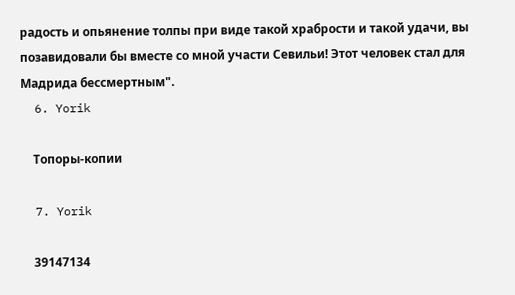радость и опьянение толпы при виде такой храбрости и такой удачи, вы позавидовали бы вместе со мной участи Севильи! Этот человек стал для Мадрида бессмертным".
  6. Yorik

    Топоры-копии

  7. Yorik

    39147134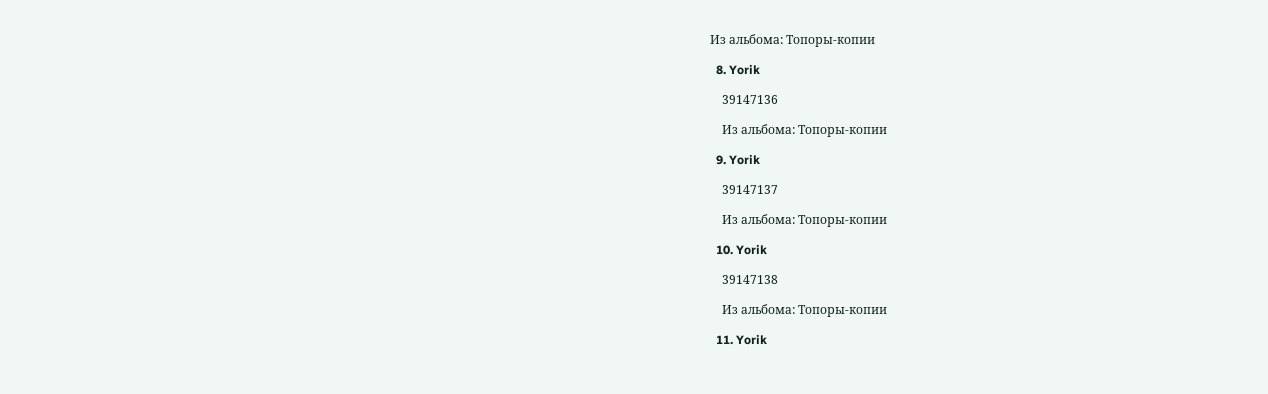Из альбома: Топоры-копии

  8. Yorik

    39147136

    Из альбома: Топоры-копии

  9. Yorik

    39147137

    Из альбома: Топоры-копии

  10. Yorik

    39147138

    Из альбома: Топоры-копии

  11. Yorik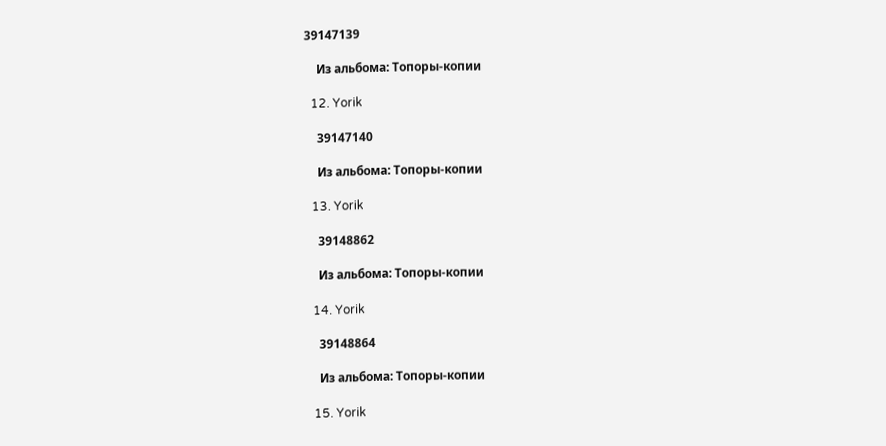39147139

    Из альбома: Топоры-копии

  12. Yorik

    39147140

    Из альбома: Топоры-копии

  13. Yorik

    39148862

    Из альбома: Топоры-копии

  14. Yorik

    39148864

    Из альбома: Топоры-копии

  15. Yorik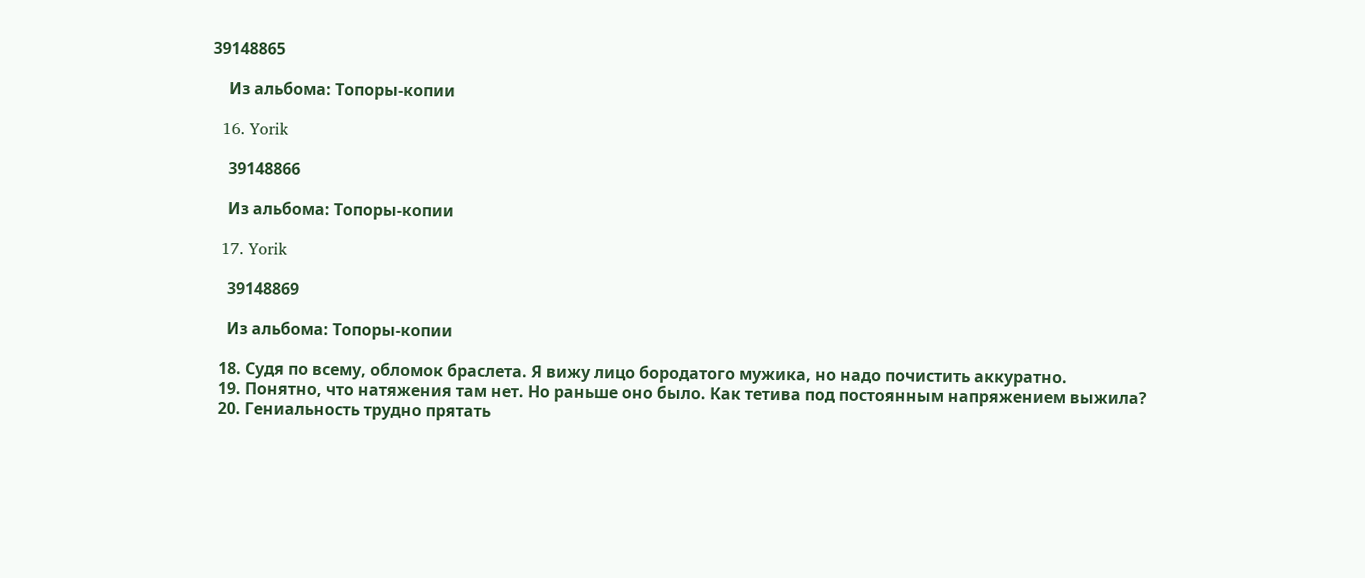39148865

    Из альбома: Топоры-копии

  16. Yorik

    39148866

    Из альбома: Топоры-копии

  17. Yorik

    39148869

    Из альбома: Топоры-копии

  18. Судя по всему, обломок браслета. Я вижу лицо бородатого мужика, но надо почистить аккуратно.
  19. Понятно, что натяжения там нет. Но раньше оно было. Как тетива под постоянным напряжением выжила?
  20. Гениальность трудно прятать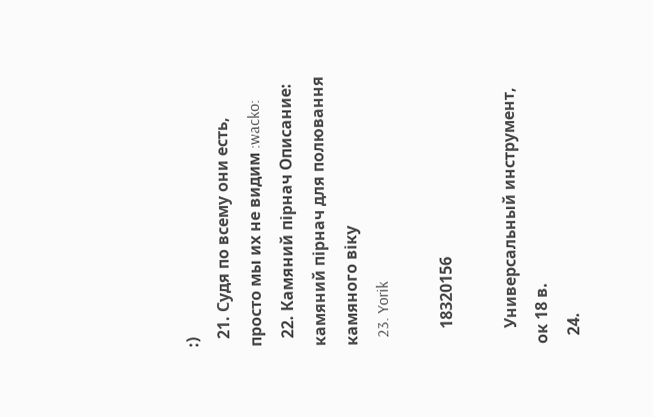:)
  21. Судя по всему они есть, просто мы их не видим :wacko:
  22. Камяний пірнач Описание: камяний пірнач для полювання камяного віку
  23. Yorik

    18320156

    Универсальный инструмент, ок 18 в.
  24.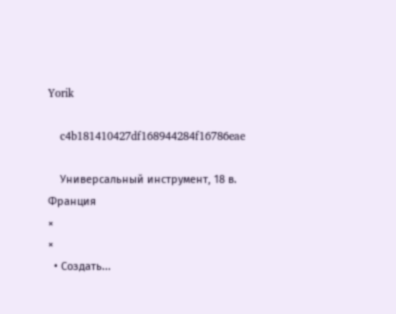Yorik

    c4b181410427df168944284f16786eae

    Универсальный инструмент, 18 в. Франция
×
×
  • Создать...